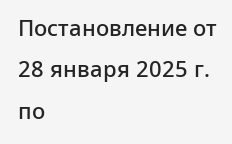Постановление от 28 января 2025 г. по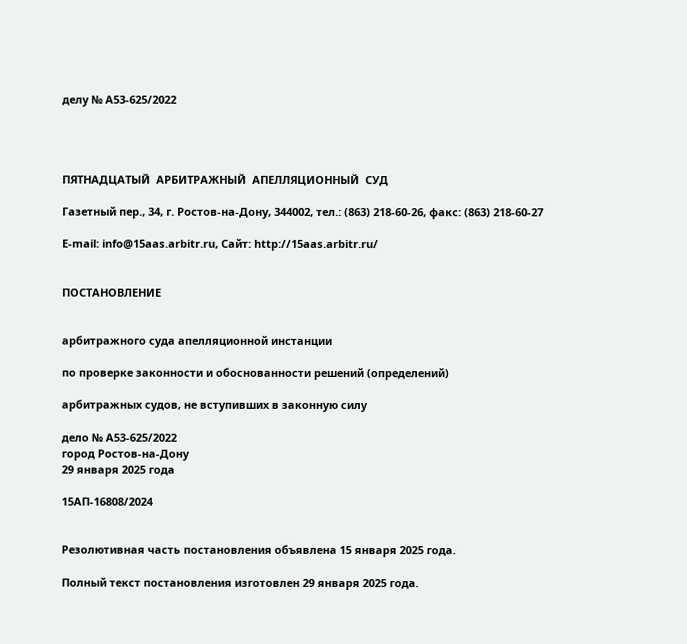делу № А53-625/2022




ПЯТНАДЦАТЫЙ  АРБИТРАЖНЫЙ  АПЕЛЛЯЦИОННЫЙ  СУД

Газетный пер., 34, г. Ростов-на-Дону, 344002, тел.: (863) 218-60-26, факс: (863) 218-60-27

E-mail: info@15aas.arbitr.ru, Сайт: http://15aas.arbitr.ru/


ПОСТАНОВЛЕНИЕ


арбитражного суда апелляционной инстанции

по проверке законности и обоснованности решений (определений)

арбитражных судов, не вступивших в законную силу

дело № А53-625/2022
город Ростов-на-Дону
29 января 2025 года

15АП-16808/2024


Резолютивная часть постановления объявлена 15 января 2025 года.

Полный текст постановления изготовлен 29 января 2025 года.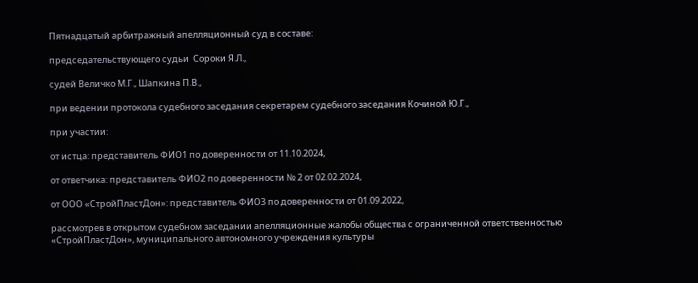Пятнадцатый арбитражный апелляционный суд в составе:

председательствующего судьи  Сороки Я.Л.,

судей Величко М.Г., Шапкина П.В.,

при ведении протокола судебного заседания секретарем судебного заседания Кочиной Ю.Г.,

при участии:

от истца: представитель ФИО1 по доверенности от 11.10.2024,

от ответчика: представитель ФИО2 по доверенности № 2 от 02.02.2024,

от ООО «СтройПластДон»: представитель ФИО3 по доверенности от 01.09.2022,

рассмотрев в открытом судебном заседании апелляционные жалобы общества с ограниченной ответственностью «СтройПластДон», муниципального автономного учреждения культуры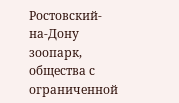Ростовский-на-Дону зоопарк, общества с ограниченной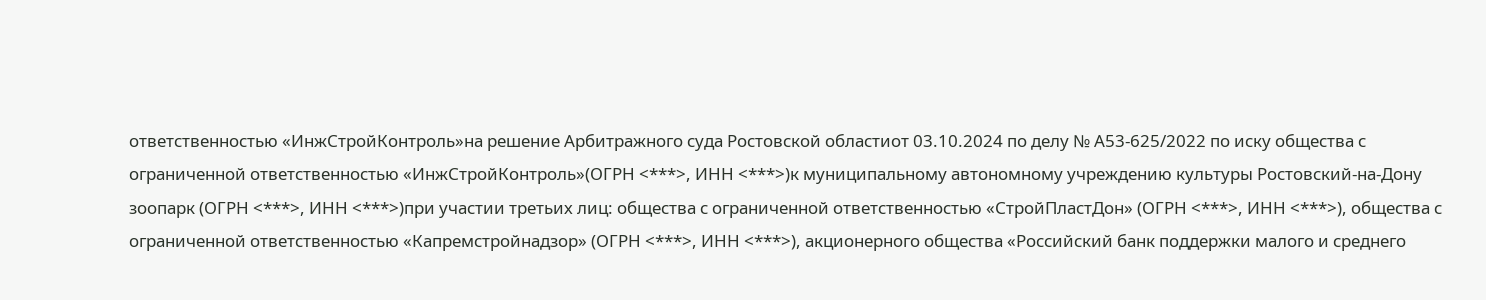ответственностью «ИнжСтройКонтроль»на решение Арбитражного суда Ростовской областиот 03.10.2024 по делу № А53-625/2022 по иску общества с ограниченной ответственностью «ИнжСтройКонтроль»(ОГРН <***>, ИНН <***>)к муниципальному автономному учреждению культуры Ростовский-на-Дону зоопарк (ОГРН <***>, ИНН <***>)при участии третьих лиц: общества с ограниченной ответственностью «СтройПластДон» (ОГРН <***>, ИНН <***>), общества с ограниченной ответственностью «Капремстройнадзор» (ОГРН <***>, ИНН <***>), акционерного общества «Российский банк поддержки малого и среднего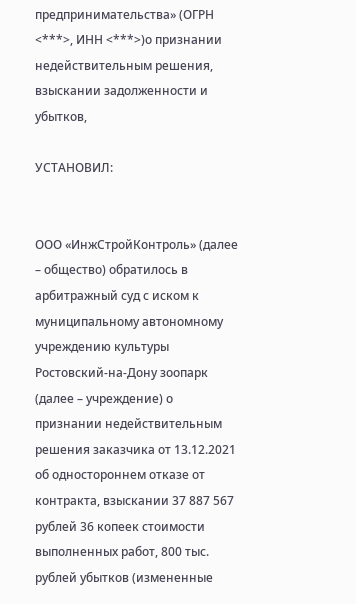предпринимательства» (ОГРН <***>, ИНН <***>)о признании недействительным решения, взыскании задолженности и убытков,

УСТАНОВИЛ:


ООО «ИнжСтройКонтроль» (далее – общество) обратилось в арбитражный суд с иском к муниципальному автономному учреждению культуры Ростовский-на-Дону зоопарк (далее – учреждение) о признании недействительным решения заказчика от 13.12.2021 об одностороннем отказе от контракта, взыскании 37 887 567 рублей 36 копеек стоимости выполненных работ, 800 тыс. рублей убытков (измененные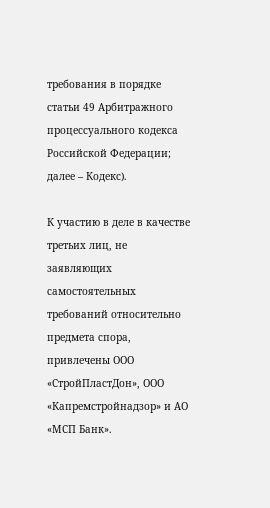требования в порядке статьи 49 Арбитражного процессуального кодекса Российской Федерации; далее – Кодекс).

К участию в деле в качестве третьих лиц, не заявляющих самостоятельных требований относительно предмета спора, привлечены ООО «СтройПластДон», ООО «Капремстройнадзор» и АО «МСП Банк».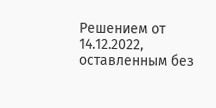Решением от 14.12.2022, оставленным без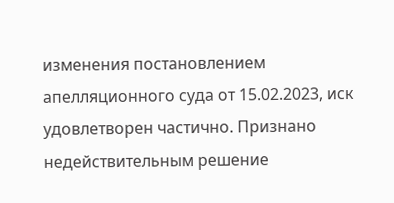изменения постановлением апелляционного суда от 15.02.2023, иск удовлетворен частично. Признано недействительным решение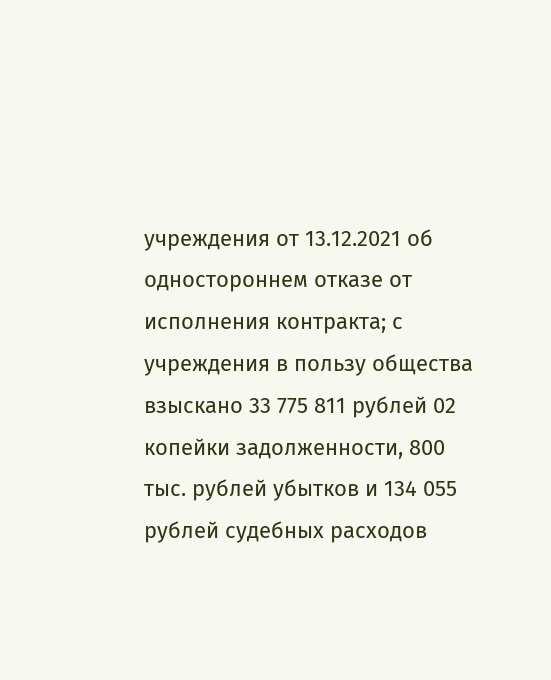учреждения от 13.12.2021 об одностороннем отказе от исполнения контракта; с учреждения в пользу общества взыскано 33 775 811 рублей 02 копейки задолженности, 800 тыс. рублей убытков и 134 055 рублей судебных расходов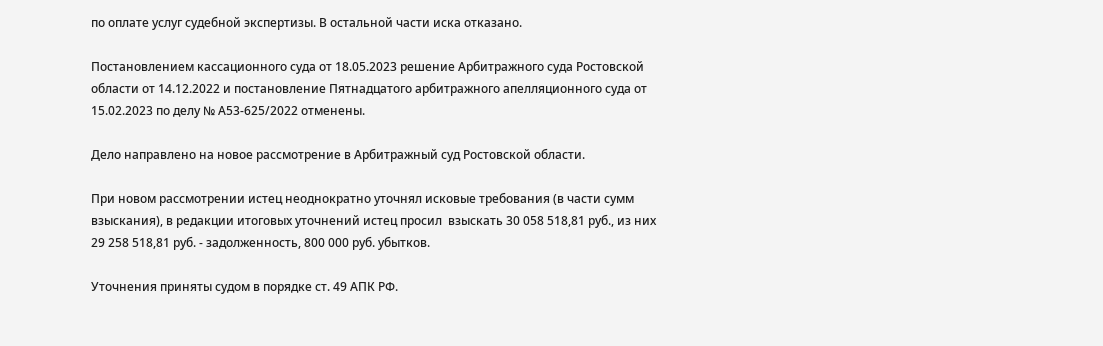по оплате услуг судебной экспертизы. В остальной части иска отказано.

Постановлением кассационного суда от 18.05.2023 решение Арбитражного суда Ростовской области от 14.12.2022 и постановление Пятнадцатого арбитражного апелляционного суда от 15.02.2023 по делу № А53-625/2022 отменены.

Дело направлено на новое рассмотрение в Арбитражный суд Ростовской области.

При новом рассмотрении истец неоднократно уточнял исковые требования (в части сумм взыскания), в редакции итоговых уточнений истец просил  взыскать 30 058 518,81 руб., из них 29 258 518,81 руб. - задолженность, 800 000 руб. убытков.

Уточнения приняты судом в порядке ст. 49 АПК РФ.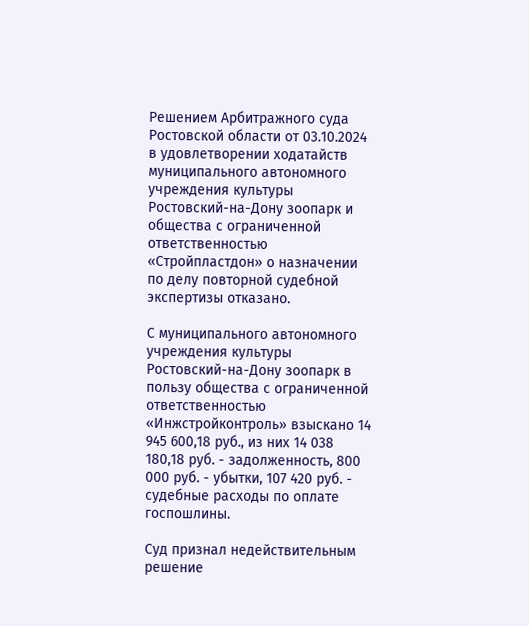Решением Арбитражного суда Ростовской области от 03.10.2024 в удовлетворении ходатайств муниципального автономного учреждения культуры Ростовский-на-Дону зоопарк и общества с ограниченной ответственностью «Стройпластдон» о назначении по делу повторной судебной экспертизы отказано.

С муниципального автономного учреждения культуры Ростовский-на-Дону зоопарк в пользу общества с ограниченной ответственностью «Инжстройконтроль» взыскано 14 945 600,18 руб., из них 14 038 180,18 руб. - задолженность, 800 000 руб. - убытки, 107 420 руб. - судебные расходы по оплате госпошлины.

Суд признал недействительным решение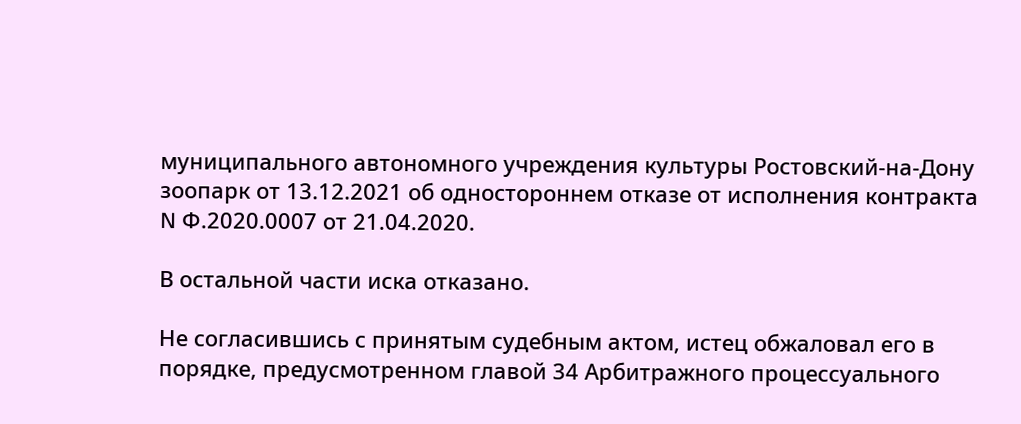муниципального автономного учреждения культуры Ростовский-на-Дону зоопарк от 13.12.2021 об одностороннем отказе от исполнения контракта N Ф.2020.0007 от 21.04.2020.

В остальной части иска отказано.

Не согласившись с принятым судебным актом, истец обжаловал его в порядке, предусмотренном главой 34 Арбитражного процессуального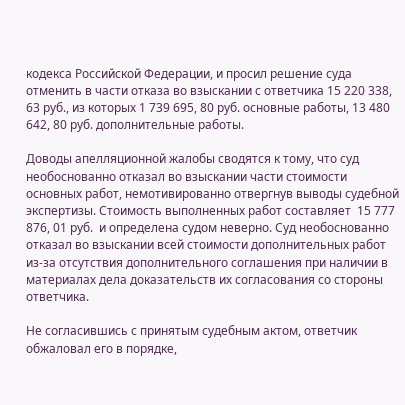кодекса Российской Федерации, и просил решение суда отменить в части отказа во взыскании с ответчика 15 220 338, 63 руб., из которых 1 739 695, 80 руб. основные работы, 13 480 642, 80 руб. дополнительные работы.

Доводы апелляционной жалобы сводятся к тому, что суд необоснованно отказал во взыскании части стоимости основных работ, немотивированно отвергнув выводы судебной экспертизы. Стоимость выполненных работ составляет  15 777 876, 01 руб.  и определена судом неверно. Суд необоснованно отказал во взыскании всей стоимости дополнительных работ из-за отсутствия дополнительного соглашения при наличии в материалах дела доказательств их согласования со стороны ответчика.

Не согласившись с принятым судебным актом, ответчик обжаловал его в порядке,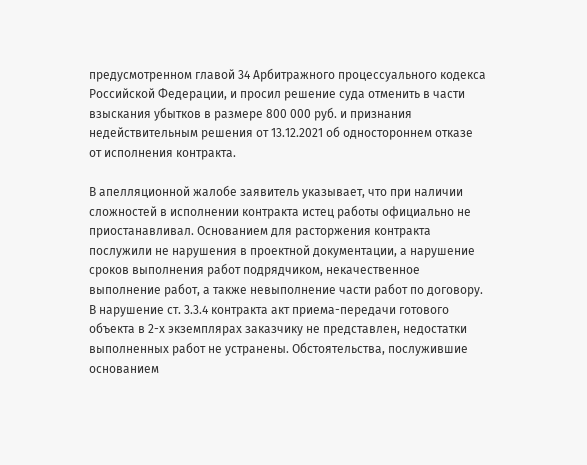предусмотренном главой 34 Арбитражного процессуального кодекса Российской Федерации, и просил решение суда отменить в части взыскания убытков в размере 800 000 руб. и признания недействительным решения от 13.12.2021 об одностороннем отказе от исполнения контракта.

В апелляционной жалобе заявитель указывает, что при наличии сложностей в исполнении контракта истец работы официально не приостанавливал. Основанием для расторжения контракта послужили не нарушения в проектной документации, а нарушение сроков выполнения работ подрядчиком, некачественное выполнение работ, а также невыполнение части работ по договору. В нарушение ст. 3.3.4 контракта акт приема-передачи готового объекта в 2-х экземплярах заказчику не представлен, недостатки выполненных работ не устранены. Обстоятельства, послужившие основанием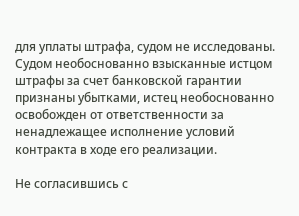для уплаты штрафа, судом не исследованы. Судом необоснованно взысканные истцом штрафы за счет банковской гарантии признаны убытками, истец необоснованно освобожден от ответственности за ненадлежащее исполнение условий контракта в ходе его реализации.

Не согласившись с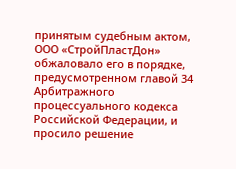принятым судебным актом, ООО «СтройПластДон»  обжаловало его в порядке, предусмотренном главой 34 Арбитражного процессуального кодекса Российской Федерации, и просило решение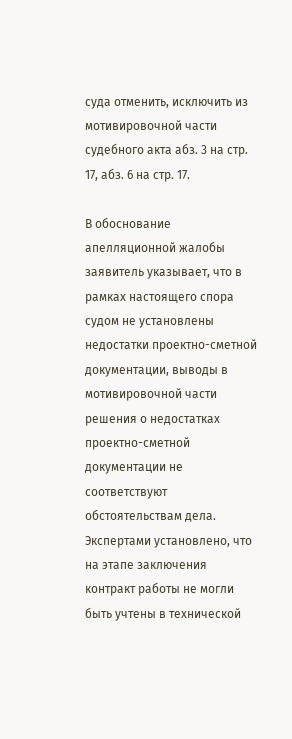суда отменить, исключить из мотивировочной части судебного акта абз. 3 на стр. 17, абз. 6 на стр. 17.

В обоснование апелляционной жалобы заявитель указывает, что в рамках настоящего спора судом не установлены недостатки проектно-сметной документации, выводы в мотивировочной части решения о недостатках  проектно-сметной документации не соответствуют обстоятельствам дела. Экспертами установлено, что на этапе заключения контракт работы не могли быть учтены в технической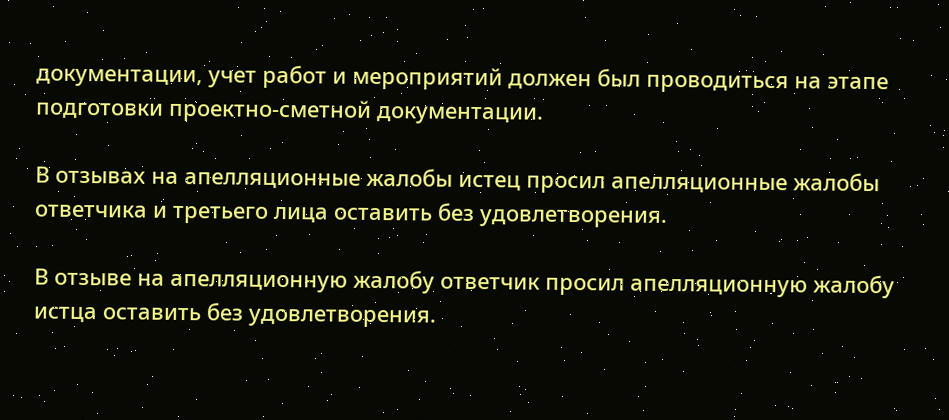документации, учет работ и мероприятий должен был проводиться на этапе подготовки проектно-сметной документации.

В отзывах на апелляционные жалобы истец просил апелляционные жалобы ответчика и третьего лица оставить без удовлетворения.

В отзыве на апелляционную жалобу ответчик просил апелляционную жалобу истца оставить без удовлетворения.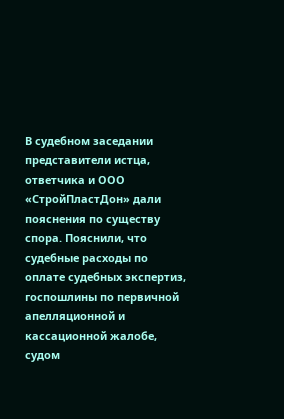В судебном заседании представители истца, ответчика и ООО «СтройПластДон» дали пояснения по существу спора. Пояснили, что судебные расходы по оплате судебных экспертиз, госпошлины по первичной апелляционной и кассационной жалобе, судом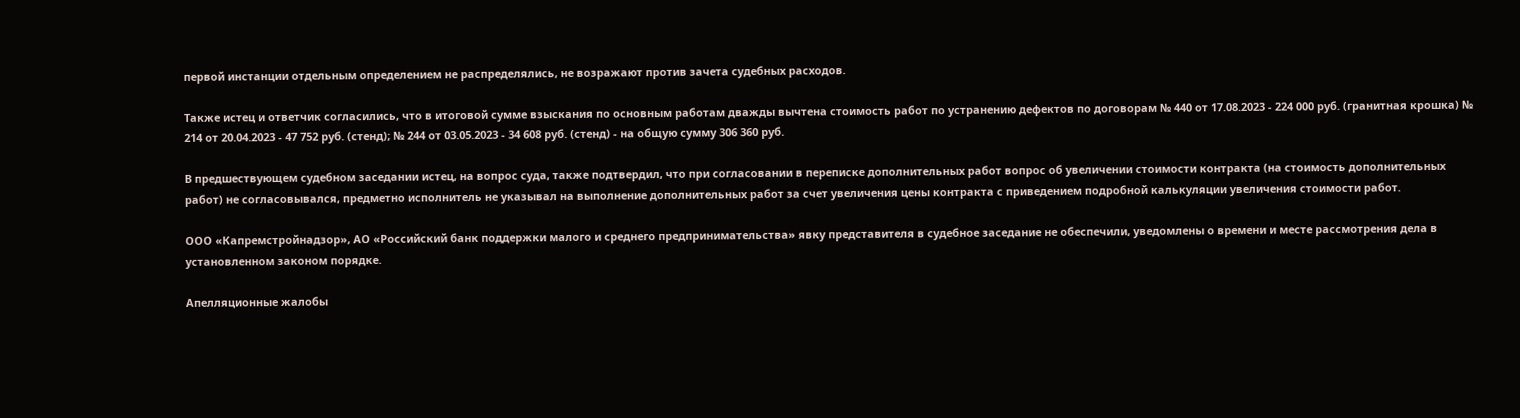первой инстанции отдельным определением не распределялись, не возражают против зачета судебных расходов.

Также истец и ответчик согласились, что в итоговой сумме взыскания по основным работам дважды вычтена стоимость работ по устранению дефектов по договорам № 440 от 17.08.2023 - 224 000 руб. (гранитная крошка) № 214 от 20.04.2023 - 47 752 руб. (стенд); № 244 от 03.05.2023 - 34 608 руб. (стенд) - на общую сумму 306 360 руб.

В предшествующем судебном заседании истец, на вопрос суда, также подтвердил, что при согласовании в переписке дополнительных работ вопрос об увеличении стоимости контракта (на стоимость дополнительных работ) не согласовывался, предметно исполнитель не указывал на выполнение дополнительных работ за счет увеличения цены контракта с приведением подробной калькуляции увеличения стоимости работ.

ООО «Капремстройнадзор», АО «Российский банк поддержки малого и среднего предпринимательства» явку представителя в судебное заседание не обеспечили, уведомлены о времени и месте рассмотрения дела в установленном законом порядке.

Апелляционные жалобы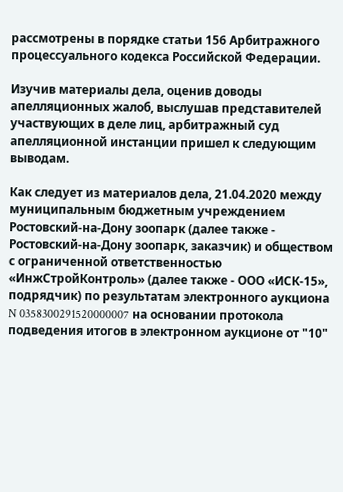рассмотрены в порядке статьи 156 Арбитражного процессуального кодекса Российской Федерации.

Изучив материалы дела, оценив доводы апелляционных жалоб, выслушав представителей участвующих в деле лиц, арбитражный суд апелляционной инстанции пришел к следующим выводам.

Как следует из материалов дела, 21.04.2020 между муниципальным бюджетным учреждением Ростовский-на-Дону зоопарк (далее также - Ростовский-на-Дону зоопарк, заказчик) и обществом с ограниченной ответственностью «ИнжСтройКонтроль» (далее также - ООО «ИСК-15», подрядчик) по результатам электронного аукциона N 0358300291520000007 на основании протокола подведения итогов в электронном аукционе от "10"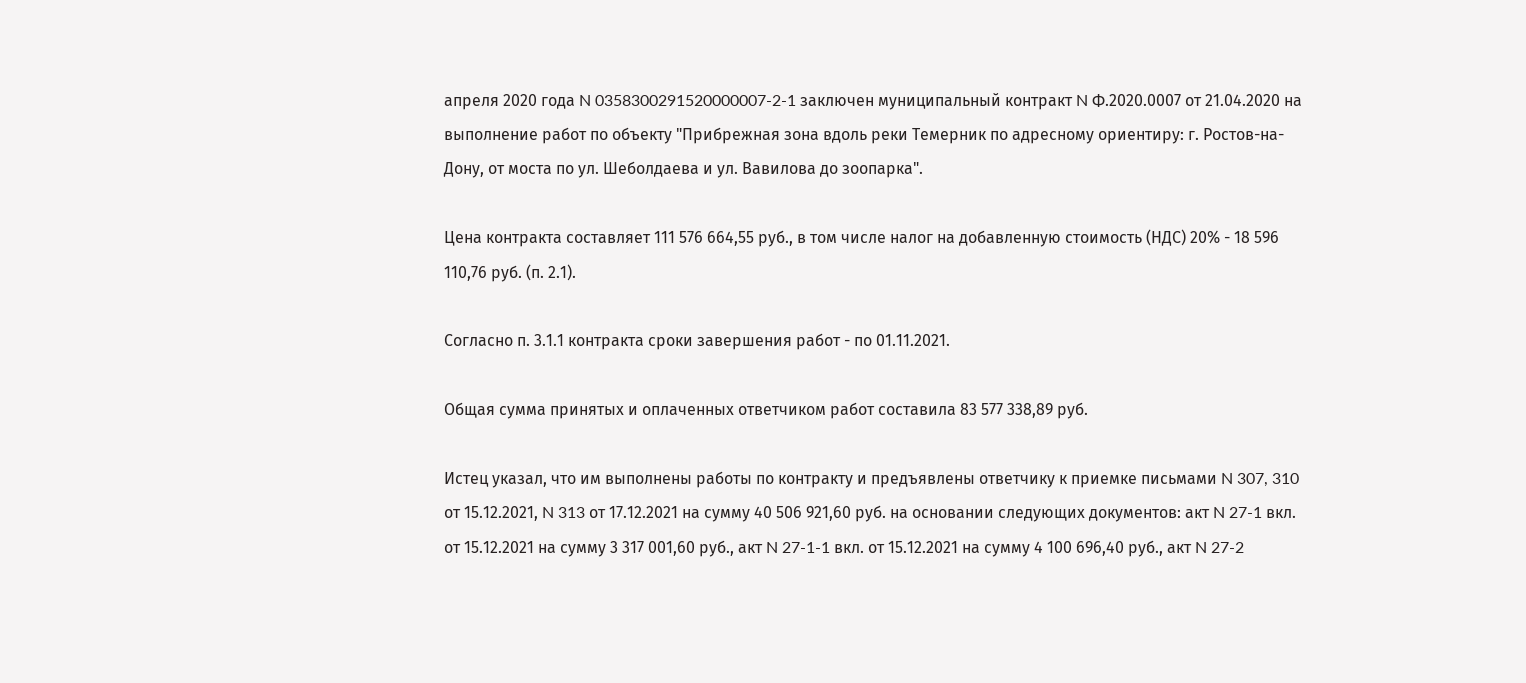апреля 2020 года N 0358300291520000007-2-1 заключен муниципальный контракт N Ф.2020.0007 от 21.04.2020 на выполнение работ по объекту "Прибрежная зона вдоль реки Темерник по адресному ориентиру: г. Ростов-на-Дону, от моста по ул. Шеболдаева и ул. Вавилова до зоопарка".

Цена контракта составляет 111 576 664,55 руб., в том числе налог на добавленную стоимость (НДС) 20% - 18 596 110,76 руб. (п. 2.1).

Согласно п. 3.1.1 контракта сроки завершения работ - по 01.11.2021.

Общая сумма принятых и оплаченных ответчиком работ составила 83 577 338,89 руб.

Истец указал, что им выполнены работы по контракту и предъявлены ответчику к приемке письмами N 307, 310 от 15.12.2021, N 313 от 17.12.2021 на сумму 40 506 921,60 руб. на основании следующих документов: акт N 27-1 вкл. от 15.12.2021 на сумму 3 317 001,60 руб., акт N 27-1-1 вкл. от 15.12.2021 на сумму 4 100 696,40 руб., акт N 27-2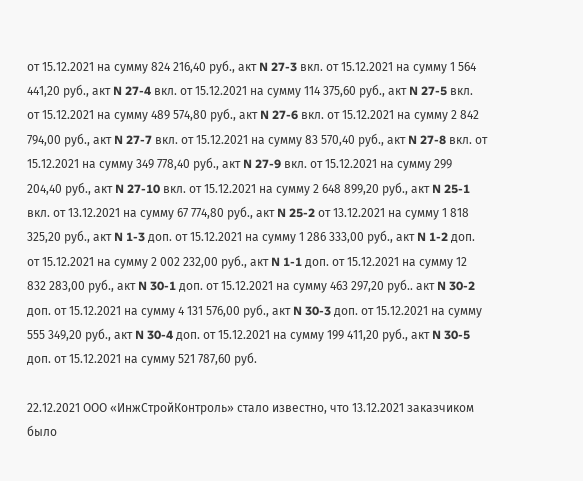от 15.12.2021 на сумму 824 216,40 руб., акт N 27-3 вкл. от 15.12.2021 на сумму 1 564 441,20 руб., акт N 27-4 вкл. от 15.12.2021 на сумму 114 375,60 руб., акт N 27-5 вкл. от 15.12.2021 на сумму 489 574,80 руб., акт N 27-6 вкл. от 15.12.2021 на сумму 2 842 794,00 руб., акт N 27-7 вкл. от 15.12.2021 на сумму 83 570,40 руб., акт N 27-8 вкл. от 15.12.2021 на сумму 349 778,40 руб., акт N 27-9 вкл. от 15.12.2021 на сумму 299 204,40 руб., акт N 27-10 вкл. от 15.12.2021 на сумму 2 648 899,20 руб., акт N 25-1 вкл. от 13.12.2021 на сумму 67 774,80 руб., акт N 25-2 от 13.12.2021 на сумму 1 818 325,20 руб., акт N 1-3 доп. от 15.12.2021 на сумму 1 286 333,00 руб., акт N 1-2 доп. от 15.12.2021 на сумму 2 002 232,00 руб., акт N 1-1 доп. от 15.12.2021 на сумму 12 832 283,00 руб., акт N 30-1 доп. от 15.12.2021 на сумму 463 297,20 руб.. акт N 30-2 доп. от 15.12.2021 на сумму 4 131 576,00 руб., акт N 30-3 доп. от 15.12.2021 на сумму 555 349,20 руб., акт N 30-4 доп. от 15.12.2021 на сумму 199 411,20 руб., акт N 30-5 доп. от 15.12.2021 на сумму 521 787,60 руб.

22.12.2021 ООО «ИнжСтройКонтроль» стало известно, что 13.12.2021 заказчиком было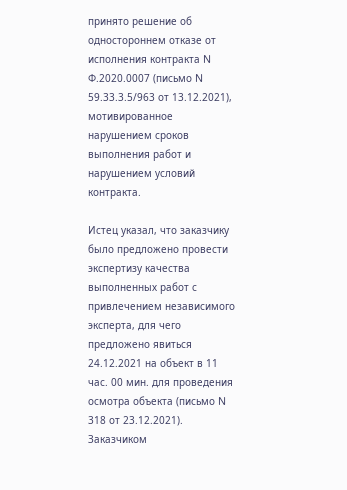принято решение об одностороннем отказе от исполнения контракта N Ф.2020.0007 (письмо N 59.33.3.5/963 от 13.12.2021), мотивированное нарушением сроков выполнения работ и нарушением условий контракта.

Истец указал, что заказчику было предложено провести экспертизу качества выполненных работ с привлечением независимого эксперта, для чего предложено явиться 24.12.2021 на объект в 11 час. 00 мин. для проведения осмотра объекта (письмо N 318 от 23.12.2021). Заказчиком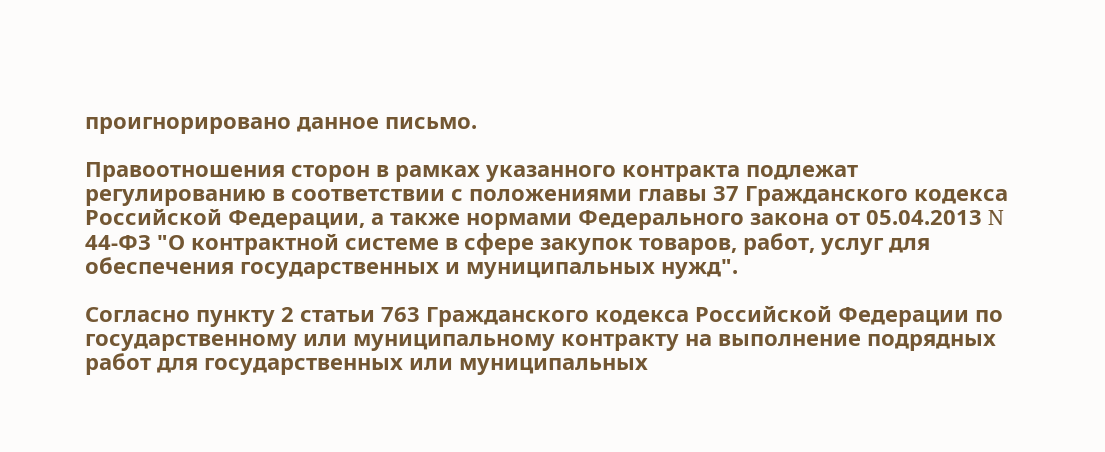проигнорировано данное письмо.

Правоотношения сторон в рамках указанного контракта подлежат регулированию в соответствии с положениями главы 37 Гражданского кодекса Российской Федерации, а также нормами Федерального закона от 05.04.2013 N 44-ФЗ "О контрактной системе в сфере закупок товаров, работ, услуг для обеспечения государственных и муниципальных нужд".

Согласно пункту 2 статьи 763 Гражданского кодекса Российской Федерации по государственному или муниципальному контракту на выполнение подрядных работ для государственных или муниципальных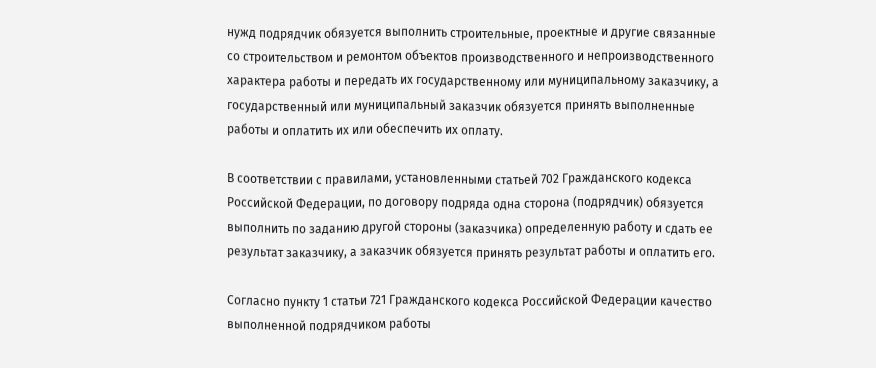нужд подрядчик обязуется выполнить строительные, проектные и другие связанные со строительством и ремонтом объектов производственного и непроизводственного характера работы и передать их государственному или муниципальному заказчику, а государственный или муниципальный заказчик обязуется принять выполненные работы и оплатить их или обеспечить их оплату.

В соответствии с правилами, установленными статьей 702 Гражданского кодекса Российской Федерации, по договору подряда одна сторона (подрядчик) обязуется выполнить по заданию другой стороны (заказчика) определенную работу и сдать ее результат заказчику, а заказчик обязуется принять результат работы и оплатить его.

Согласно пункту 1 статьи 721 Гражданского кодекса Российской Федерации качество выполненной подрядчиком работы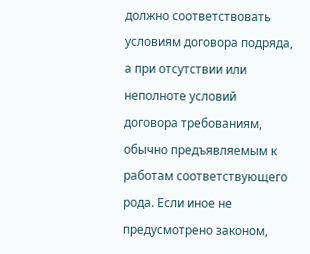должно соответствовать условиям договора подряда, а при отсутствии или неполноте условий договора требованиям, обычно предъявляемым к работам соответствующего рода. Если иное не предусмотрено законом,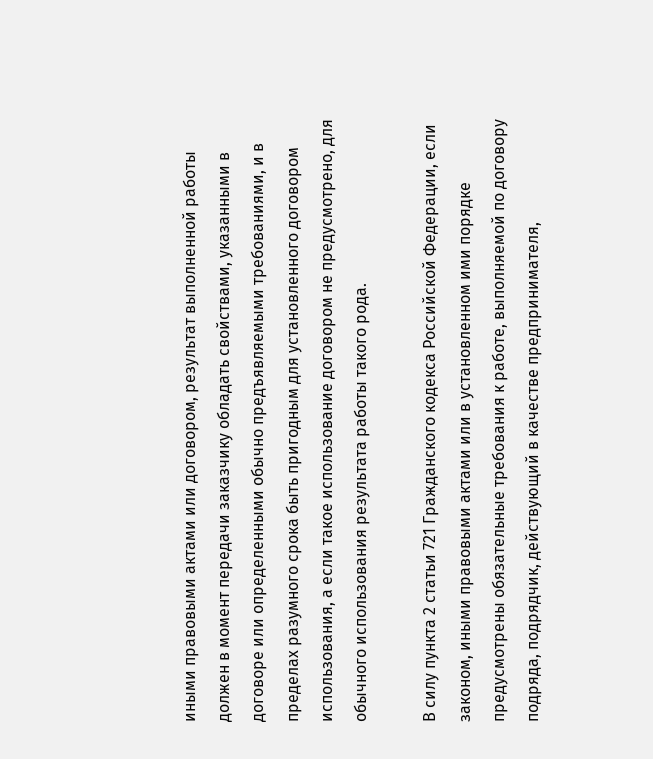иными правовыми актами или договором, результат выполненной работы должен в момент передачи заказчику обладать свойствами, указанными в договоре или определенными обычно предъявляемыми требованиями, и в пределах разумного срока быть пригодным для установленного договором использования, а если такое использование договором не предусмотрено, для обычного использования результата работы такого рода.

В силу пункта 2 статьи 721 Гражданского кодекса Российской Федерации, если законом, иными правовыми актами или в установленном ими порядке предусмотрены обязательные требования к работе, выполняемой по договору подряда, подрядчик, действующий в качестве предпринимателя,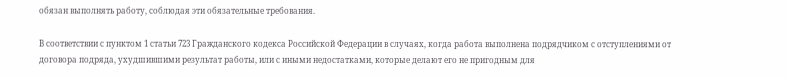обязан выполнять работу, соблюдая эти обязательные требования.

В соответствии с пунктом 1 статьи 723 Гражданского кодекса Российской Федерации в случаях, когда работа выполнена подрядчиком с отступлениями от договора подряда, ухудшившими результат работы, или с иными недостатками, которые делают его не пригодным для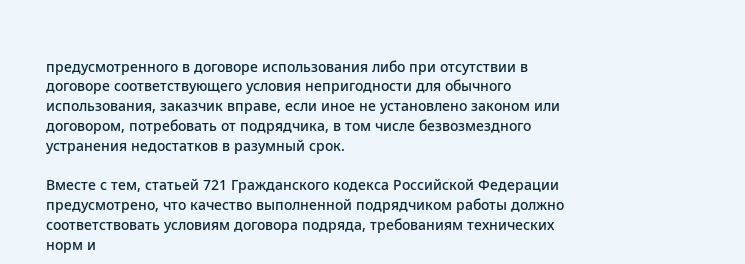предусмотренного в договоре использования либо при отсутствии в договоре соответствующего условия непригодности для обычного использования, заказчик вправе, если иное не установлено законом или договором, потребовать от подрядчика, в том числе безвозмездного устранения недостатков в разумный срок.

Вместе с тем, статьей 721 Гражданского кодекса Российской Федерации предусмотрено, что качество выполненной подрядчиком работы должно соответствовать условиям договора подряда, требованиям технических норм и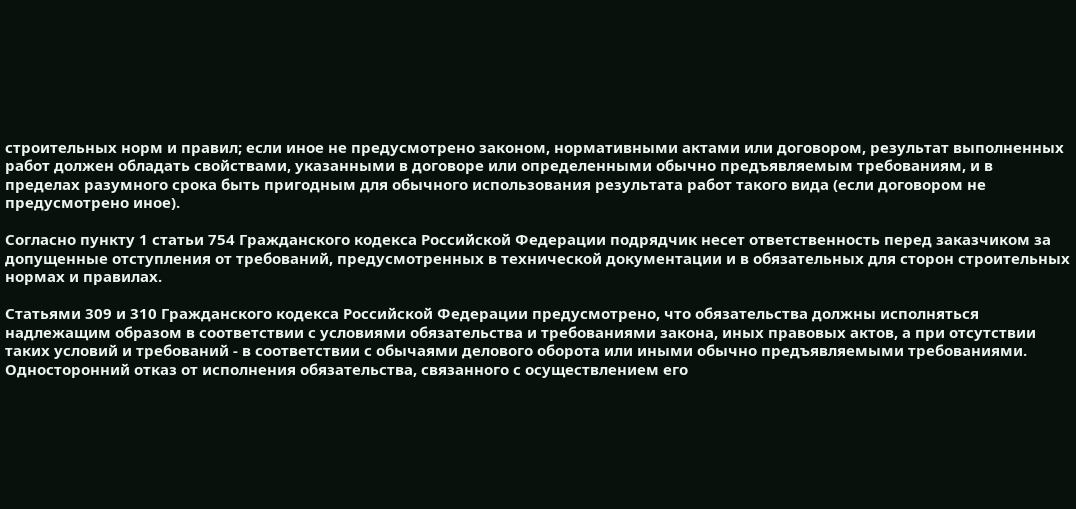строительных норм и правил; если иное не предусмотрено законом, нормативными актами или договором, результат выполненных работ должен обладать свойствами, указанными в договоре или определенными обычно предъявляемым требованиям, и в пределах разумного срока быть пригодным для обычного использования результата работ такого вида (если договором не предусмотрено иное).

Согласно пункту 1 статьи 754 Гражданского кодекса Российской Федерации подрядчик несет ответственность перед заказчиком за допущенные отступления от требований, предусмотренных в технической документации и в обязательных для сторон строительных нормах и правилах.

Статьями 309 и 310 Гражданского кодекса Российской Федерации предусмотрено, что обязательства должны исполняться надлежащим образом в соответствии с условиями обязательства и требованиями закона, иных правовых актов, а при отсутствии таких условий и требований - в соответствии с обычаями делового оборота или иными обычно предъявляемыми требованиями. Односторонний отказ от исполнения обязательства, связанного с осуществлением его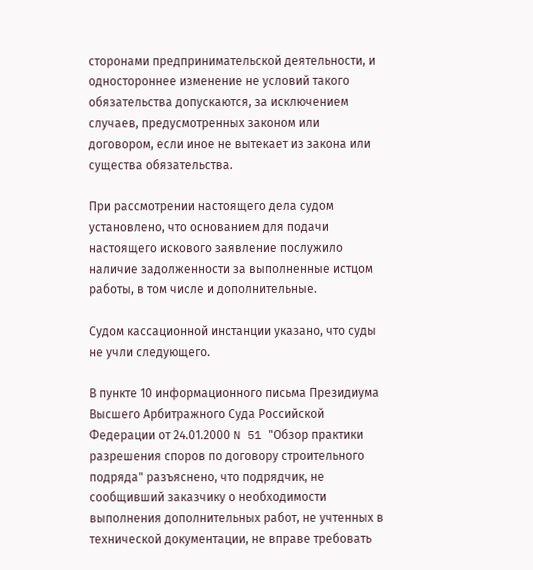сторонами предпринимательской деятельности, и одностороннее изменение не условий такого обязательства допускаются, за исключением случаев, предусмотренных законом или договором, если иное не вытекает из закона или существа обязательства.

При рассмотрении настоящего дела судом установлено, что основанием для подачи настоящего искового заявление послужило наличие задолженности за выполненные истцом работы, в том числе и дополнительные.

Судом кассационной инстанции указано, что суды не учли следующего.

В пункте 10 информационного письма Президиума Высшего Арбитражного Суда Российской Федерации от 24.01.2000 N 51 "Обзор практики разрешения споров по договору строительного подряда" разъяснено, что подрядчик, не сообщивший заказчику о необходимости выполнения дополнительных работ, не учтенных в технической документации, не вправе требовать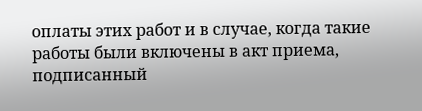оплаты этих работ и в случае, когда такие работы были включены в акт приема, подписанный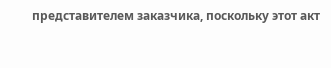представителем заказчика, поскольку этот акт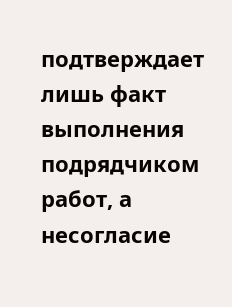подтверждает лишь факт выполнения подрядчиком работ, а несогласие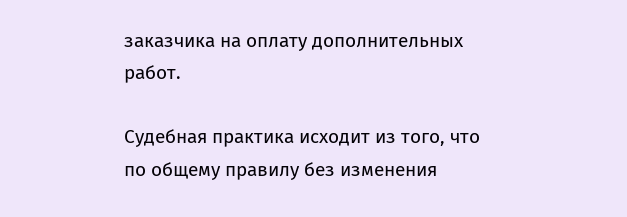заказчика на оплату дополнительных работ.

Судебная практика исходит из того, что по общему правилу без изменения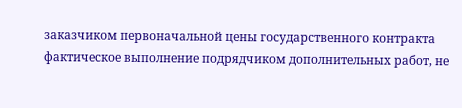заказчиком первоначальной цены государственного контракта фактическое выполнение подрядчиком дополнительных работ, не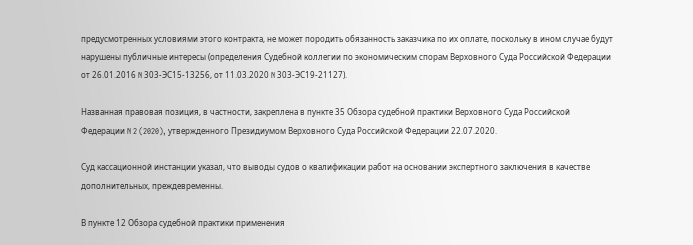предусмотренных условиями этого контракта, не может породить обязанность заказчика по их оплате, поскольку в ином случае будут нарушены публичные интересы (определения Судебной коллегии по экономическим спорам Верховного Суда Российской Федерации от 26.01.2016 N 303-ЭС15-13256, от 11.03.2020 N 303-ЭС19-21127).

Названная правовая позиция, в частности, закреплена в пункте 35 Обзора судебной практики Верховного Суда Российской Федерации N 2 (2020), утвержденного Президиумом Верховного Суда Российской Федерации 22.07.2020.

Суд кассационной инстанции указал, что выводы судов о квалификации работ на основании экспертного заключения в качестве дополнительных, преждевременны.

В пункте 12 Обзора судебной практики применения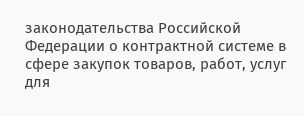законодательства Российской Федерации о контрактной системе в сфере закупок товаров, работ, услуг для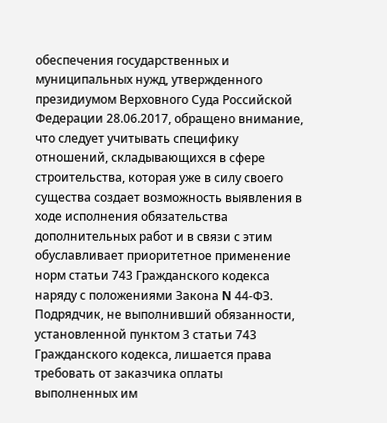обеспечения государственных и муниципальных нужд, утвержденного президиумом Верховного Суда Российской Федерации 28.06.2017, обращено внимание, что следует учитывать специфику отношений, складывающихся в сфере строительства, которая уже в силу своего существа создает возможность выявления в ходе исполнения обязательства дополнительных работ и в связи с этим обуславливает приоритетное применение норм статьи 743 Гражданского кодекса наряду с положениями Закона N 44-ФЗ. Подрядчик, не выполнивший обязанности, установленной пунктом 3 статьи 743 Гражданского кодекса, лишается права требовать от заказчика оплаты выполненных им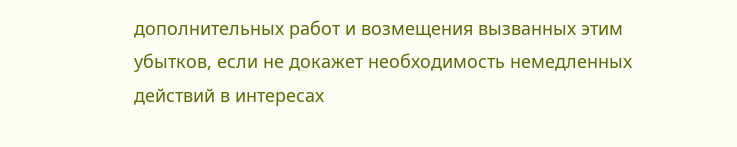дополнительных работ и возмещения вызванных этим убытков, если не докажет необходимость немедленных действий в интересах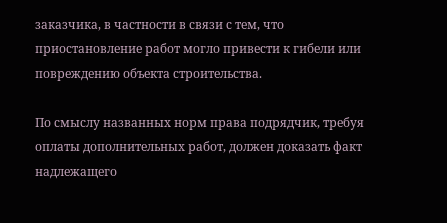заказчика, в частности в связи с тем, что приостановление работ могло привести к гибели или повреждению объекта строительства.

По смыслу названных норм права подрядчик, требуя оплаты дополнительных работ, должен доказать факт надлежащего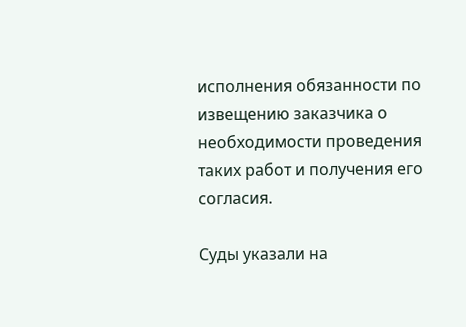исполнения обязанности по извещению заказчика о необходимости проведения таких работ и получения его согласия.

Суды указали на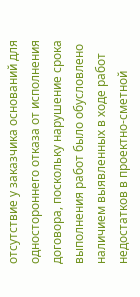отсутствие у заказчика оснований для одностороннего отказа от исполнения договора, поскольку нарушение срока выполнения работ было обусловлено наличием выявленных в ходе работ недостатков в проектно-сметной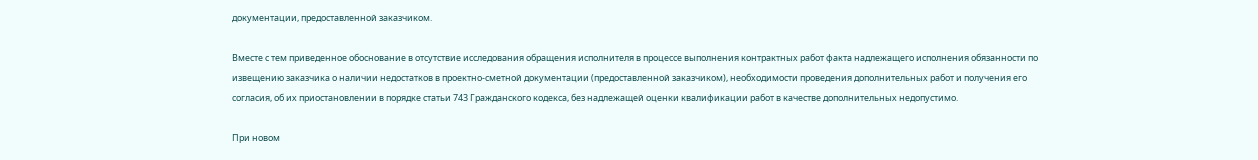документации, предоставленной заказчиком.

Вместе с тем приведенное обоснование в отсутствие исследования обращения исполнителя в процессе выполнения контрактных работ факта надлежащего исполнения обязанности по извещению заказчика о наличии недостатков в проектно-сметной документации (предоставленной заказчиком), необходимости проведения дополнительных работ и получения его согласия, об их приостановлении в порядке статьи 743 Гражданского кодекса, без надлежащей оценки квалификации работ в качестве дополнительных недопустимо.

При новом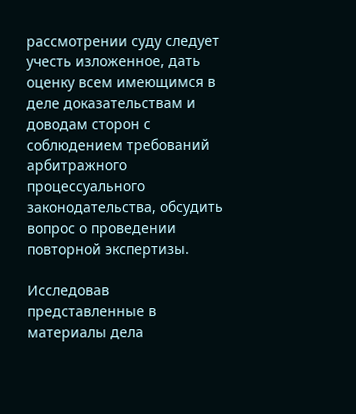рассмотрении суду следует учесть изложенное, дать оценку всем имеющимся в деле доказательствам и доводам сторон с соблюдением требований арбитражного процессуального законодательства, обсудить вопрос о проведении повторной экспертизы.

Исследовав представленные в материалы дела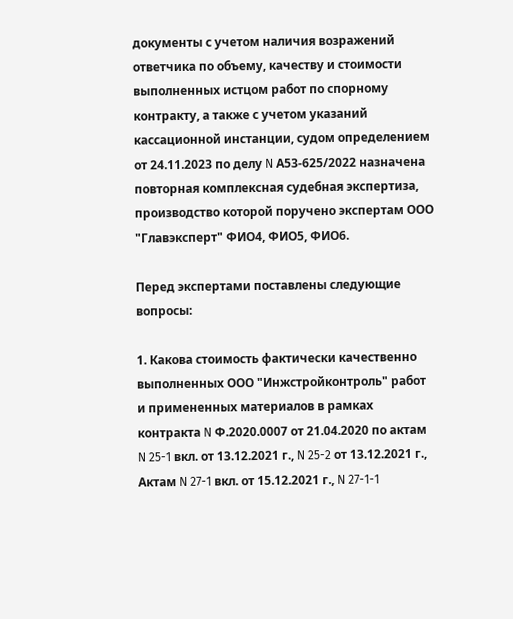документы с учетом наличия возражений ответчика по объему, качеству и стоимости выполненных истцом работ по спорному контракту, а также с учетом указаний кассационной инстанции, судом определением от 24.11.2023 по делу N А53-625/2022 назначена повторная комплексная судебная экспертиза, производство которой поручено экспертам ООО "Главэксперт" ФИО4, ФИО5, ФИО6.

Перед экспертами поставлены следующие вопросы:

1. Какова стоимость фактически качественно выполненных ООО "Инжстройконтроль" работ и примененных материалов в рамках контракта N Ф.2020.0007 от 21.04.2020 по актам N 25-1 вкл. от 13.12.2021 г., N 25-2 от 13.12.2021 г., Актам N 27-1 вкл. от 15.12.2021 г., N 27-1-1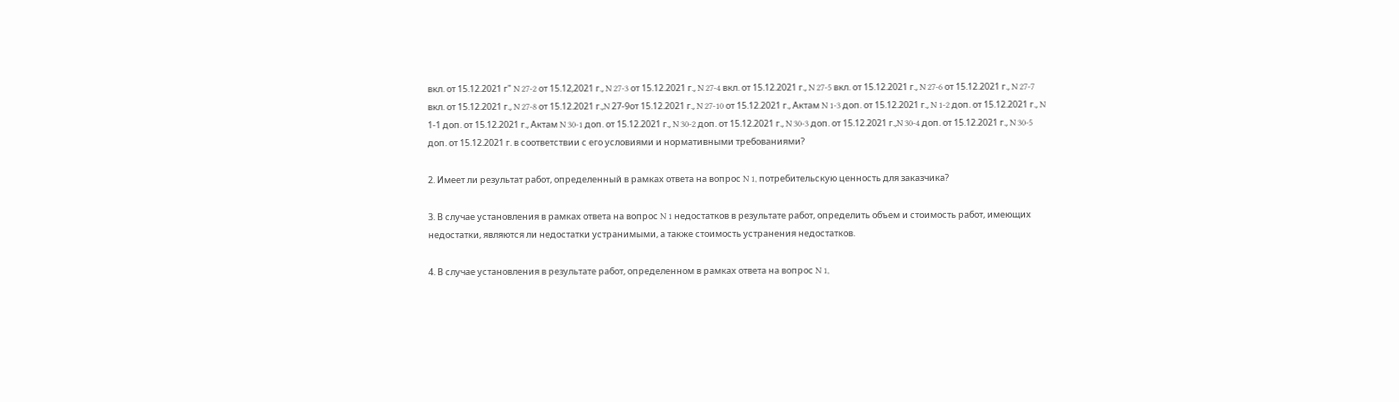вкл. от 15.12.2021 г" N 27-2 от 15.12,2021 г., N 27-3 от 15.12.2021 г., N 27-4 вкл. от 15.12.2021 г., N 27-5 вкл. от 15.12.2021 г., N 27-6 от 15.12.2021 г., N 27-7 вкл. от 15.12.2021 г., N 27-8 от 15.12.2021 г.,N 27-9от 15.12.2021 г., N 27-10 от 15.12.2021 г., Актам N 1-3 доп. от 15.12.2021 г., N 1-2 доп. от 15.12.2021 г., N 1-1 доп. от 15.12.2021 г., Актам N 30-1 доп. от 15.12.2021 г., N 30-2 доп. от 15.12.2021 г., N 30-3 доп. от 15.12.2021 г.,N 30-4 доп. от 15.12.2021 г., N 30-5 доп. от 15.12.2021 г. в соответствии с его условиями и нормативными требованиями?

2. Имеет ли результат работ, определенный в рамках ответа на вопрос N 1, потребительскую ценность для заказчика?

3. В случае установления в рамках ответа на вопрос N 1 недостатков в результате работ, определить объем и стоимость работ, имеющих недостатки, являются ли недостатки устранимыми, а также стоимость устранения недостатков.

4. В случае установления в результате работ, определенном в рамках ответа на вопрос N 1,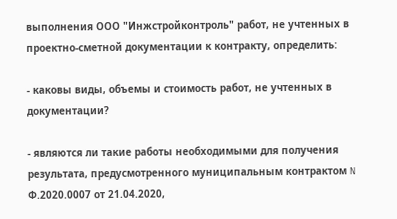выполнения ООО "Инжстройконтроль" работ, не учтенных в проектно-сметной документации к контракту, определить:

- каковы виды, объемы и стоимость работ, не учтенных в документации?

- являются ли такие работы необходимыми для получения результата, предусмотренного муниципальным контрактом N Ф.2020.0007 от 21.04.2020,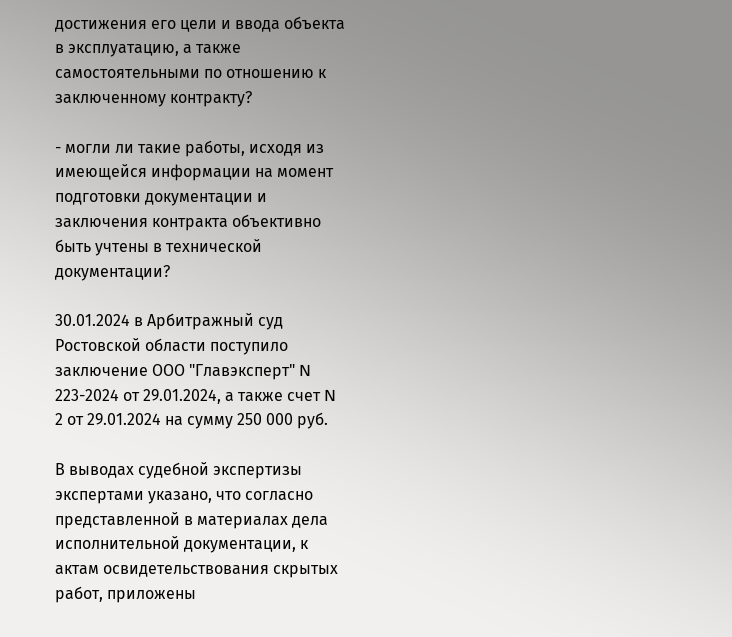достижения его цели и ввода объекта в эксплуатацию, а также самостоятельными по отношению к заключенному контракту?

- могли ли такие работы, исходя из имеющейся информации на момент подготовки документации и заключения контракта объективно быть учтены в технической документации?

30.01.2024 в Арбитражный суд Ростовской области поступило заключение ООО "Главэксперт" N 223-2024 от 29.01.2024, а также счет N 2 от 29.01.2024 на сумму 250 000 руб.

В выводах судебной экспертизы экспертами указано, что согласно представленной в материалах дела исполнительной документации, к актам освидетельствования скрытых работ, приложены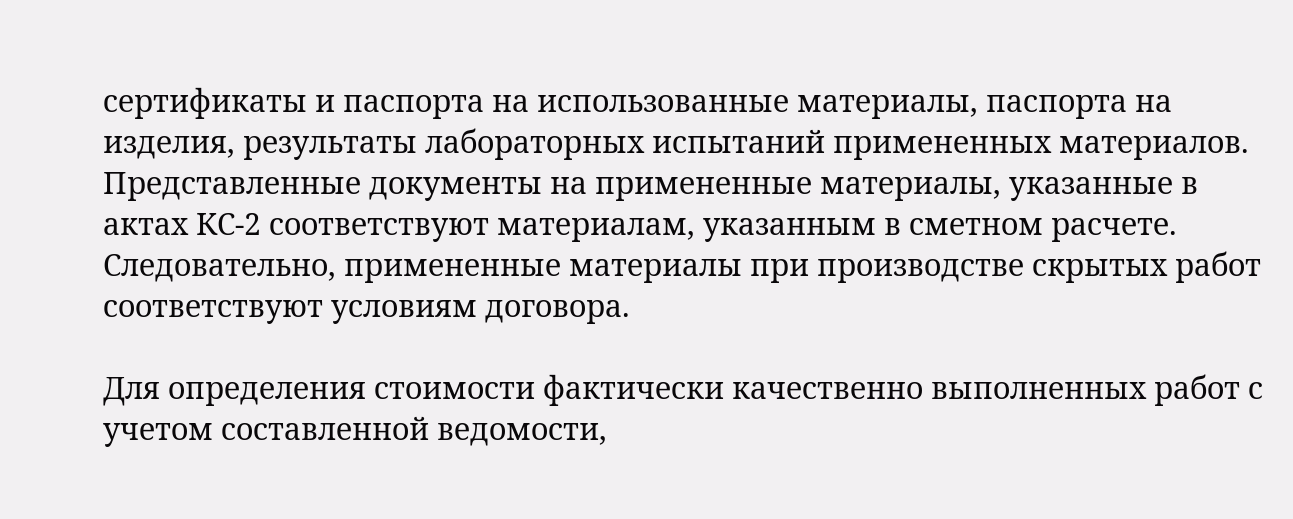сертификаты и паспорта на использованные материалы, паспорта на изделия, результаты лабораторных испытаний примененных материалов. Представленные документы на примененные материалы, указанные в актах КС-2 соответствуют материалам, указанным в сметном расчете. Следовательно, примененные материалы при производстве скрытых работ соответствуют условиям договора.

Для определения стоимости фактически качественно выполненных работ с учетом составленной ведомости,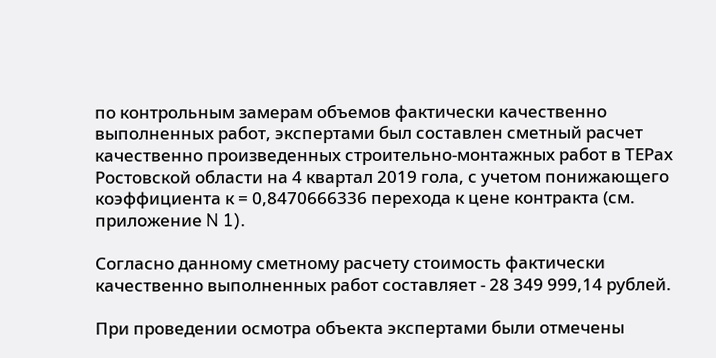по контрольным замерам объемов фактически качественно выполненных работ, экспертами был составлен сметный расчет качественно произведенных строительно-монтажных работ в ТЕРах Ростовской области на 4 квартал 2019 гола, с учетом понижающего коэффициента к = 0,8470666336 перехода к цене контракта (см. приложение N 1).

Согласно данному сметному расчету стоимость фактически качественно выполненных работ составляет - 28 349 999,14 рублей.

При проведении осмотра объекта экспертами были отмечены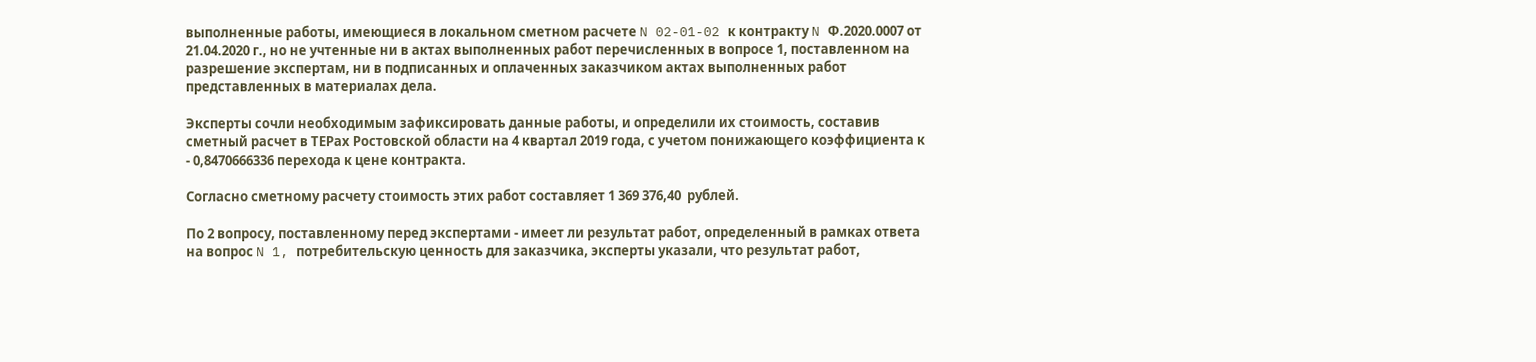выполненные работы, имеющиеся в локальном сметном расчете N 02-01-02 к контракту N Ф.2020.0007 от 21.04.2020 г., но не учтенные ни в актах выполненных работ перечисленных в вопросе 1, поставленном на разрешение экспертам, ни в подписанных и оплаченных заказчиком актах выполненных работ представленных в материалах дела.

Эксперты сочли необходимым зафиксировать данные работы, и определили их стоимость, составив сметный расчет в ТЕРах Ростовской области на 4 квартал 2019 года, с учетом понижающего коэффициента к - 0,8470666336 перехода к цене контракта.

Согласно сметному расчету стоимость этих работ составляет 1 369 376,40  рублей.

По 2 вопросу, поставленному перед экспертами - имеет ли результат работ, определенный в рамках ответа на вопрос N 1, потребительскую ценность для заказчика, эксперты указали, что результат работ,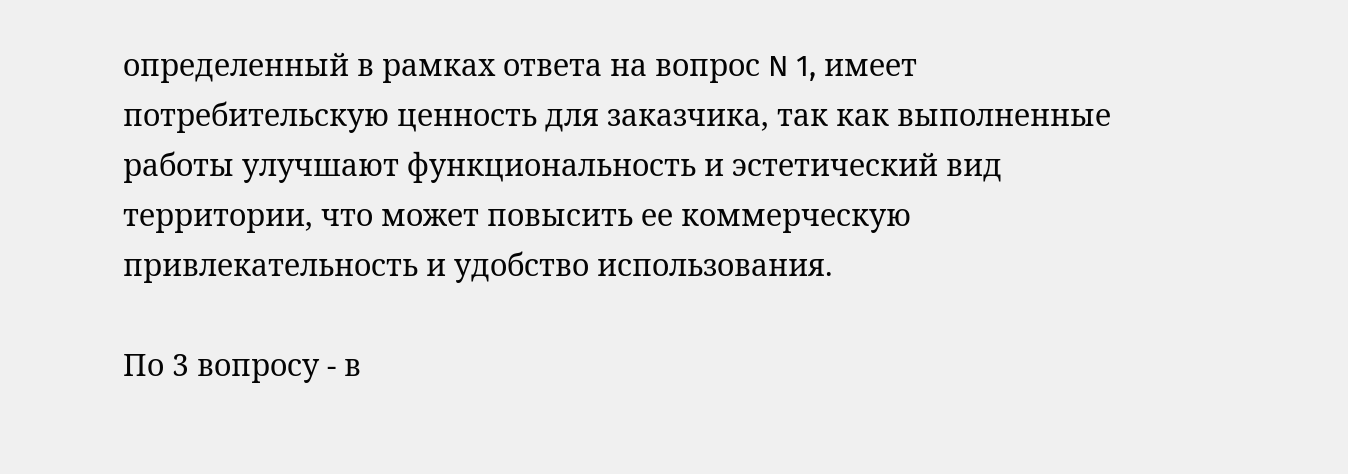определенный в рамках ответа на вопрос N 1, имеет потребительскую ценность для заказчика, так как выполненные работы улучшают функциональность и эстетический вид территории, что может повысить ее коммерческую привлекательность и удобство использования.

По 3 вопросу - в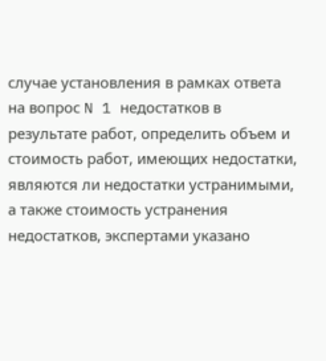случае установления в рамках ответа на вопрос N 1 недостатков в результате работ, определить объем и стоимость работ, имеющих недостатки, являются ли недостатки устранимыми, а также стоимость устранения недостатков, экспертами указано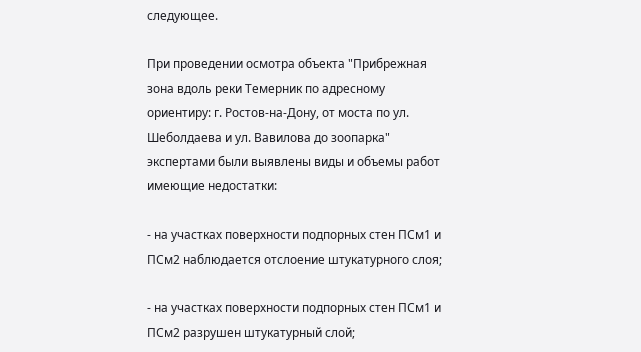следующее.

При проведении осмотра объекта "Прибрежная зона вдоль реки Темерник по адресному ориентиру: г. Ростов-на-Дону, от моста по ул. Шеболдаева и ул. Вавилова до зоопарка" экспертами были выявлены виды и объемы работ имеющие недостатки:

- на участках поверхности подпорных стен ПСм1 и ПСм2 наблюдается отслоение штукатурного слоя;

- на участках поверхности подпорных стен ПСм1 и ПСм2 разрушен штукатурный слой;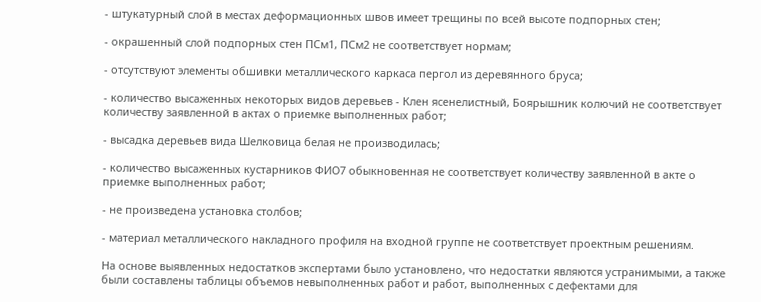- штукатурный слой в местах деформационных швов имеет трещины по всей высоте подпорных стен;

- окрашенный слой подпорных стен ПСм1, ПСм2 не соответствует нормам;

- отсутствуют элементы обшивки металлического каркаса пергол из деревянного бруса;

- количество высаженных некоторых видов деревьев - Клен ясенелистный, Боярышник колючий не соответствует количеству заявленной в актах о приемке выполненных работ;

- высадка деревьев вида Шелковица белая не производилась;

- количество высаженных кустарников ФИО7 обыкновенная не соответствует количеству заявленной в акте о приемке выполненных работ;

- не произведена установка столбов;

- материал металлического накладного профиля на входной группе не соответствует проектным решениям.

На основе выявленных недостатков экспертами было установлено, что недостатки являются устранимыми, а также были составлены таблицы объемов невыполненных работ и работ, выполненных с дефектами для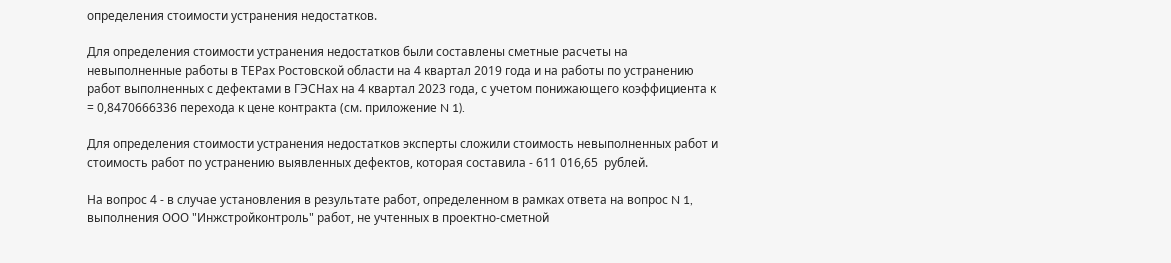определения стоимости устранения недостатков.

Для определения стоимости устранения недостатков были составлены сметные расчеты на невыполненные работы в ТЕРах Ростовской области на 4 квартал 2019 года и на работы по устранению работ выполненных с дефектами в ГЭСНах на 4 квартал 2023 года, с учетом понижающего коэффициента к = 0,8470666336 перехода к цене контракта (см. приложение N 1).

Для определения стоимости устранения недостатков эксперты сложили стоимость невыполненных работ и стоимость работ по устранению выявленных дефектов, которая составила - 611 016,65  рублей.

На вопрос 4 - в случае установления в результате работ, определенном в рамках ответа на вопрос N 1, выполнения ООО "Инжстройконтроль" работ, не учтенных в проектно-сметной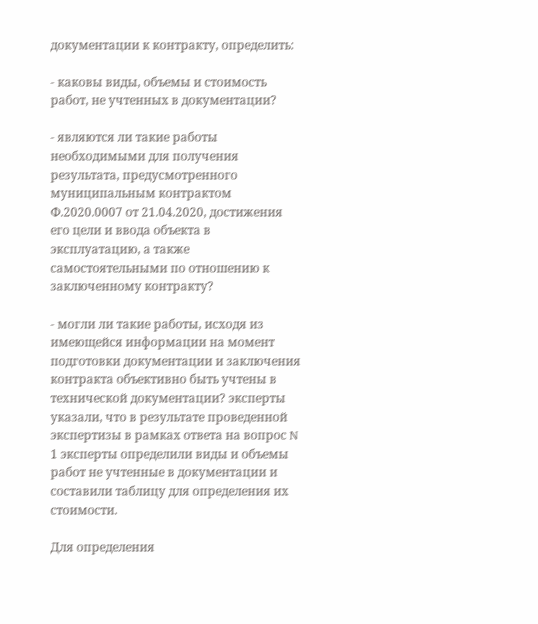документации к контракту, определить:

- каковы виды, объемы и стоимость работ, не учтенных в документации?

- являются ли такие работы необходимыми для получения результата, предусмотренного муниципальным контрактом Ф.2020.0007 от 21.04.2020, достижения его цели и ввода объекта в эксплуатацию, а также самостоятельными по отношению к заключенному контракту?

- могли ли такие работы, исходя из имеющейся информации на момент подготовки документации и заключения контракта объективно быть учтены в технической документации? эксперты указали, что в результате проведенной экспертизы в рамках ответа на вопрос N 1 эксперты определили виды и объемы работ не учтенные в документации и составили таблицу для определения их стоимости.

Для определения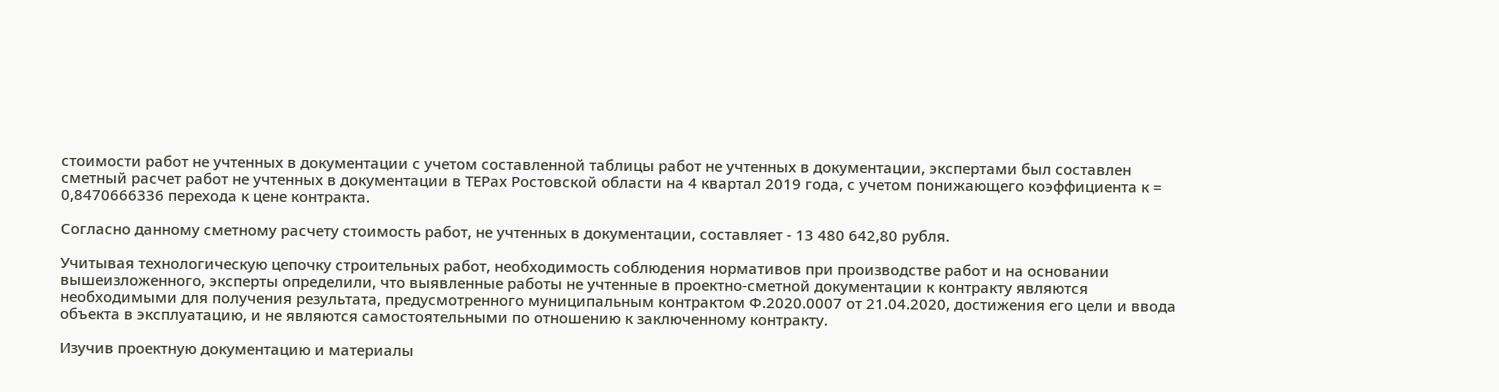стоимости работ не учтенных в документации с учетом составленной таблицы работ не учтенных в документации, экспертами был составлен сметный расчет работ не учтенных в документации в ТЕРах Ростовской области на 4 квартал 2019 года, с учетом понижающего коэффициента к = 0,8470666336 перехода к цене контракта.

Согласно данному сметному расчету стоимость работ, не учтенных в документации, составляет - 13 480 642,80 рубля.

Учитывая технологическую цепочку строительных работ, необходимость соблюдения нормативов при производстве работ и на основании вышеизложенного, эксперты определили, что выявленные работы не учтенные в проектно-сметной документации к контракту являются необходимыми для получения результата, предусмотренного муниципальным контрактом Ф.2020.0007 от 21.04.2020, достижения его цели и ввода объекта в эксплуатацию, и не являются самостоятельными по отношению к заключенному контракту.

Изучив проектную документацию и материалы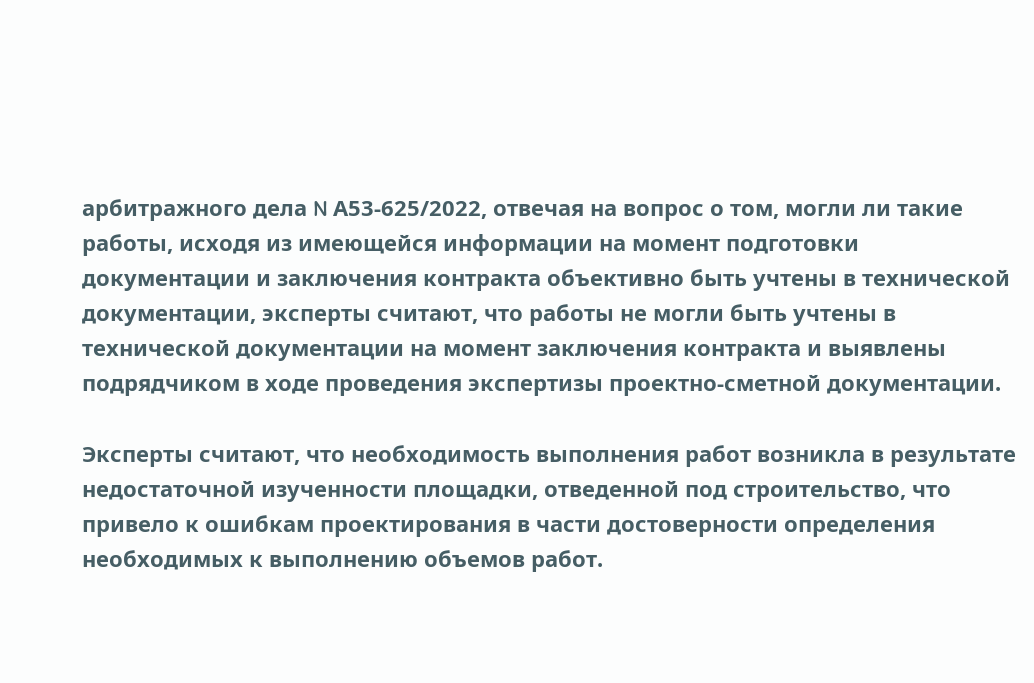арбитражного дела N А53-625/2022, отвечая на вопрос о том, могли ли такие работы, исходя из имеющейся информации на момент подготовки документации и заключения контракта объективно быть учтены в технической документации, эксперты считают, что работы не могли быть учтены в технической документации на момент заключения контракта и выявлены подрядчиком в ходе проведения экспертизы проектно-сметной документации.

Эксперты считают, что необходимость выполнения работ возникла в результате недостаточной изученности площадки, отведенной под строительство, что привело к ошибкам проектирования в части достоверности определения необходимых к выполнению объемов работ.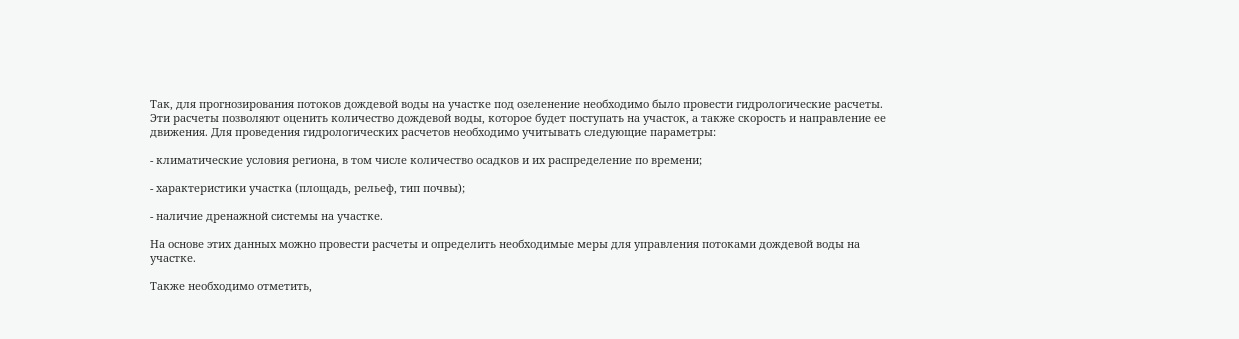Так, для прогнозирования потоков дождевой воды на участке под озеленение необходимо было провести гидрологические расчеты. Эти расчеты позволяют оценить количество дождевой воды, которое будет поступать на участок, а также скорость и направление ее движения. Для проведения гидрологических расчетов необходимо учитывать следующие параметры:

- климатические условия региона, в том числе количество осадков и их распределение по времени;

- характеристики участка (площадь, рельеф, тип почвы);

- наличие дренажной системы на участке.

На основе этих данных можно провести расчеты и определить необходимые меры для управления потоками дождевой воды на участке.

Также необходимо отметить,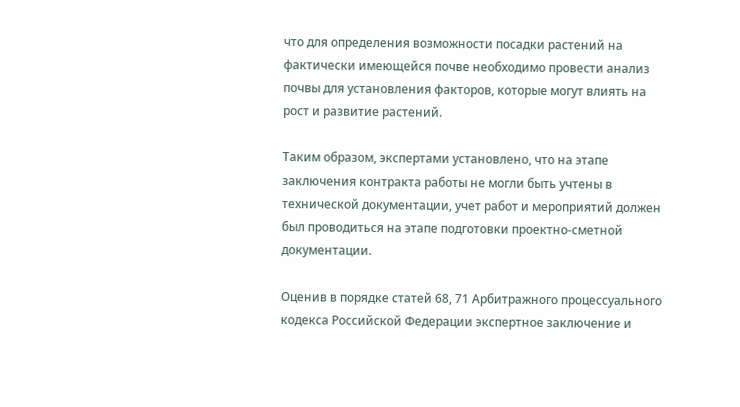что для определения возможности посадки растений на фактически имеющейся почве необходимо провести анализ почвы для установления факторов, которые могут влиять на рост и развитие растений.

Таким образом, экспертами установлено, что на этапе заключения контракта работы не могли быть учтены в технической документации, учет работ и мероприятий должен был проводиться на этапе подготовки проектно-сметной документации.

Оценив в порядке статей 68, 71 Арбитражного процессуального кодекса Российской Федерации экспертное заключение и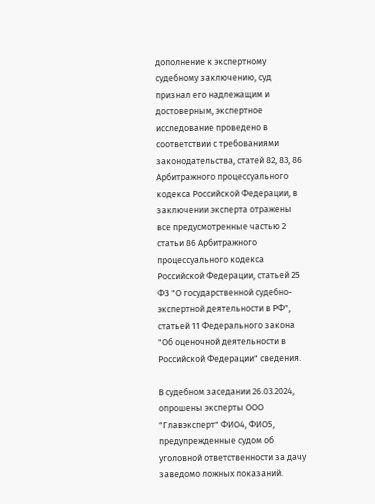дополнение к экспертному судебному заключению, суд признал его надлежащим и достоверным, экспертное исследование проведено в соответствии с требованиями законодательства, статей 82, 83, 86 Арбитражного процессуального кодекса Российской Федерации, в заключении эксперта отражены все предусмотренные частью 2 статьи 86 Арбитражного процессуального кодекса Российской Федерации, статьей 25 ФЗ "О государственной судебно-экспертной деятельности в РФ", статьей 11 Федерального закона "Об оценочной деятельности в Российской Федерации" сведения.

В судебном заседании 26.03.2024, опрошены эксперты ООО "Главэксперт" ФИО4, ФИО5, предупрежденные судом об уголовной ответственности за дачу заведомо ложных показаний.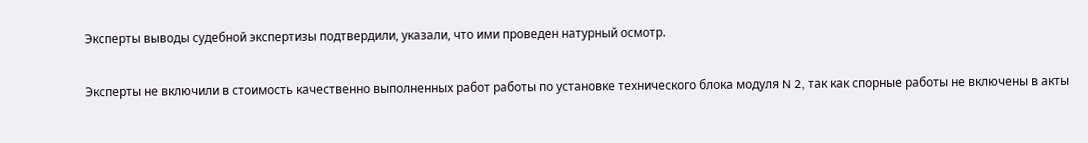Эксперты выводы судебной экспертизы подтвердили, указали, что ими проведен натурный осмотр.

Эксперты не включили в стоимость качественно выполненных работ работы по установке технического блока модуля N 2, так как спорные работы не включены в акты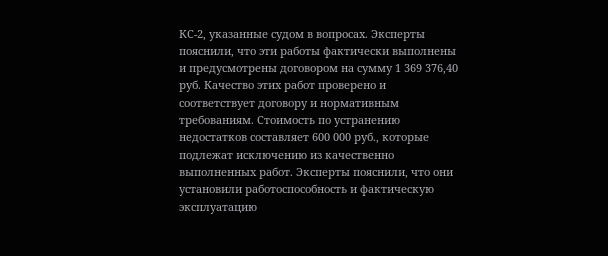КС-2, указанные судом в вопросах. Эксперты пояснили, что эти работы фактически выполнены и предусмотрены договором на сумму 1 369 376,40 руб. Качество этих работ проверено и соответствует договору и нормативным требованиям. Стоимость по устранению недостатков составляет 600 000 руб., которые подлежат исключению из качественно выполненных работ. Эксперты пояснили, что они установили работоспособность и фактическую эксплуатацию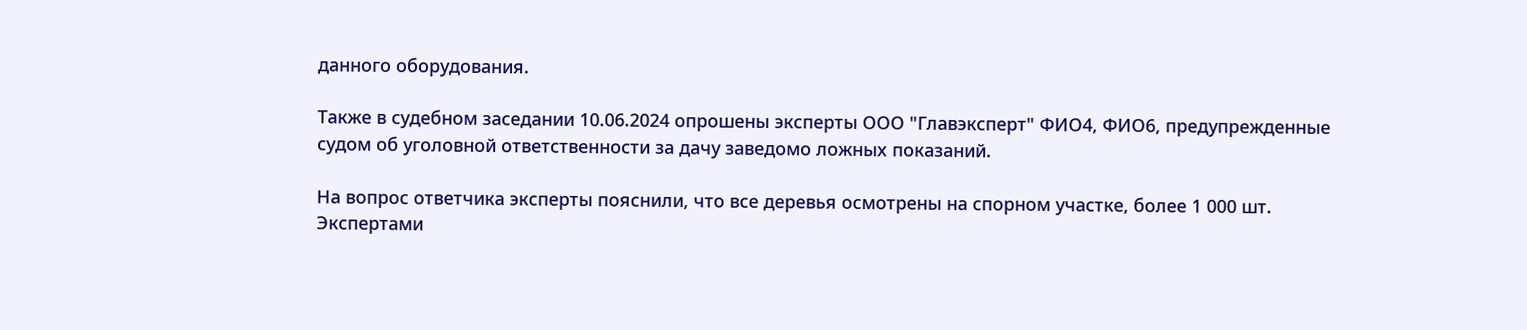данного оборудования.

Также в судебном заседании 10.06.2024 опрошены эксперты ООО "Главэксперт" ФИО4, ФИО6, предупрежденные судом об уголовной ответственности за дачу заведомо ложных показаний.

На вопрос ответчика эксперты пояснили, что все деревья осмотрены на спорном участке, более 1 000 шт. Экспертами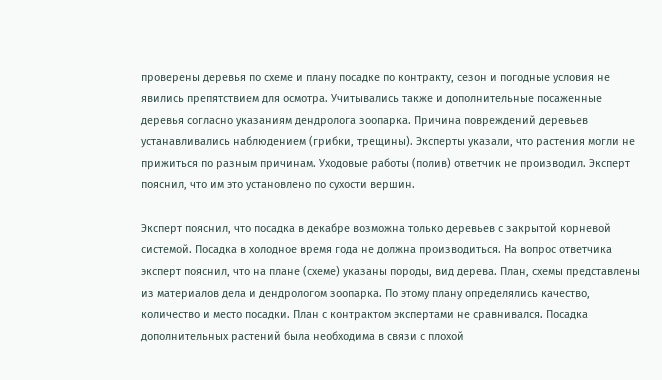проверены деревья по схеме и плану посадке по контракту, сезон и погодные условия не явились препятствием для осмотра. Учитывались также и дополнительные посаженные деревья согласно указаниям дендролога зоопарка. Причина повреждений деревьев устанавливались наблюдением (грибки, трещины). Эксперты указали, что растения могли не прижиться по разным причинам. Уходовые работы (полив) ответчик не производил. Эксперт пояснил, что им это установлено по сухости вершин.

Эксперт пояснил, что посадка в декабре возможна только деревьев с закрытой корневой системой. Посадка в холодное время года не должна производиться. На вопрос ответчика эксперт пояснил, что на плане (схеме) указаны породы, вид дерева. План, схемы представлены из материалов дела и дендрологом зоопарка. По этому плану определялись качество, количество и место посадки. План с контрактом экспертами не сравнивался. Посадка дополнительных растений была необходима в связи с плохой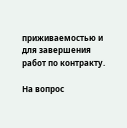приживаемостью и для завершения работ по контракту.

На вопрос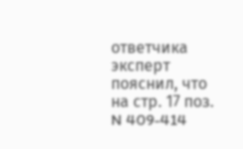ответчика эксперт пояснил, что на стр. 17 поз. N 409-414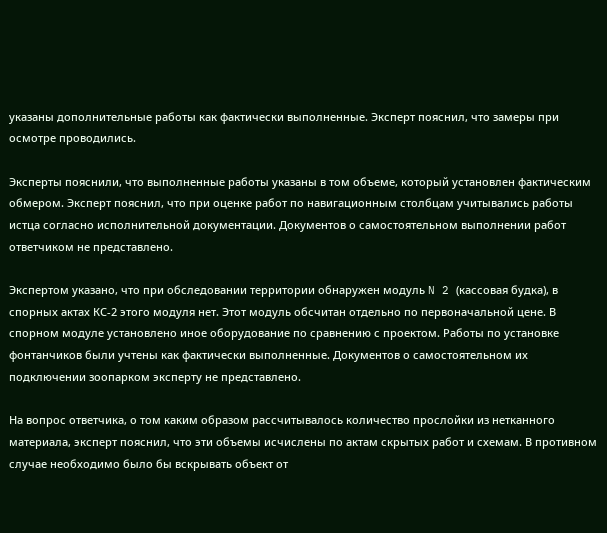указаны дополнительные работы как фактически выполненные. Эксперт пояснил, что замеры при осмотре проводились.

Эксперты пояснили, что выполненные работы указаны в том объеме, который установлен фактическим обмером. Эксперт пояснил, что при оценке работ по навигационным столбцам учитывались работы истца согласно исполнительной документации. Документов о самостоятельном выполнении работ ответчиком не представлено.

Экспертом указано, что при обследовании территории обнаружен модуль N 2 (кассовая будка), в спорных актах КС-2 этого модуля нет. Этот модуль обсчитан отдельно по первоначальной цене. В спорном модуле установлено иное оборудование по сравнению с проектом. Работы по установке фонтанчиков были учтены как фактически выполненные. Документов о самостоятельном их подключении зоопарком эксперту не представлено.

На вопрос ответчика, о том каким образом рассчитывалось количество прослойки из нетканного материала, эксперт пояснил, что эти объемы исчислены по актам скрытых работ и схемам. В противном случае необходимо было бы вскрывать объект от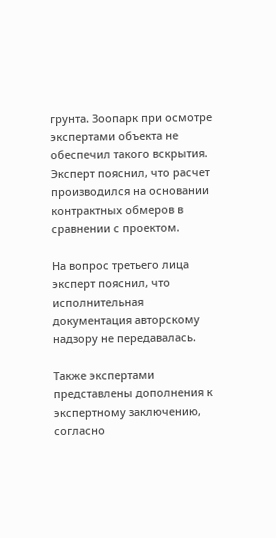грунта. Зоопарк при осмотре экспертами объекта не обеспечил такого вскрытия. Эксперт пояснил, что расчет производился на основании контрактных обмеров в сравнении с проектом.

На вопрос третьего лица эксперт пояснил, что исполнительная документация авторскому надзору не передавалась.

Также экспертами представлены дополнения к экспертному заключению, согласно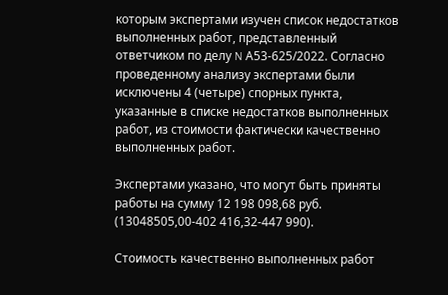которым экспертами изучен список недостатков выполненных работ, представленный ответчиком по делу N А53-625/2022. Согласно проведенному анализу экспертами были исключены 4 (четыре) спорных пункта, указанные в списке недостатков выполненных работ, из стоимости фактически качественно выполненных работ.

Экспертами указано, что могут быть приняты работы на сумму 12 198 098,68 руб. (13048505,00-402 416,32-447 990).

Стоимость качественно выполненных работ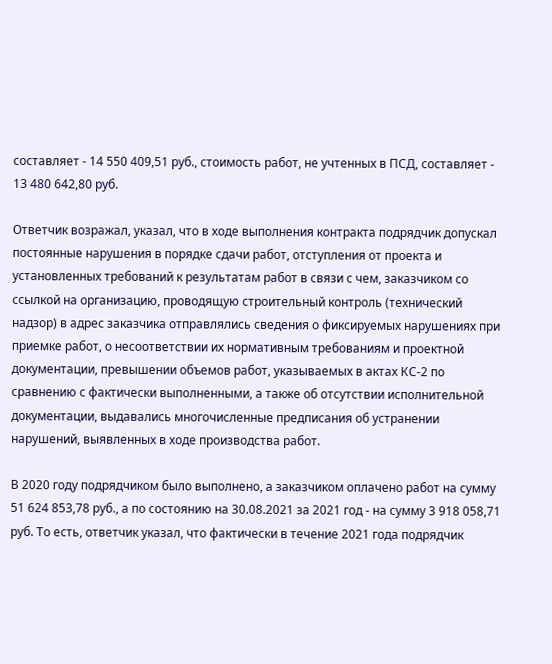составляет - 14 550 409,51 руб., стоимость работ, не учтенных в ПСД, составляет - 13 480 642,80 руб.

Ответчик возражал, указал, что в ходе выполнения контракта подрядчик допускал постоянные нарушения в порядке сдачи работ, отступления от проекта и установленных требований к результатам работ в связи с чем, заказчиком со ссылкой на организацию, проводящую строительный контроль (технический надзор) в адрес заказчика отправлялись сведения о фиксируемых нарушениях при приемке работ, о несоответствии их нормативным требованиям и проектной документации, превышении объемов работ, указываемых в актах КС-2 по сравнению с фактически выполненными, а также об отсутствии исполнительной документации, выдавались многочисленные предписания об устранении нарушений, выявленных в ходе производства работ.

В 2020 году подрядчиком было выполнено, а заказчиком оплачено работ на сумму 51 624 853,78 руб., а по состоянию на 30.08.2021 за 2021 год - на сумму 3 918 058,71 руб. То есть, ответчик указал, что фактически в течение 2021 года подрядчик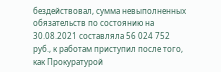бездействовал, сумма невыполненных обязательств по состоянию на 30.08.2021 составляла 56 024 752 руб., к работам приступил после того, как Прокуратурой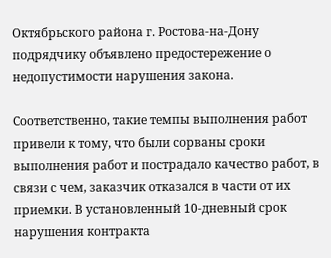Октябрьского района г. Ростова-на-Дону подрядчику объявлено предостережение о недопустимости нарушения закона.

Соответственно, такие темпы выполнения работ привели к тому, что были сорваны сроки выполнения работ и пострадало качество работ, в связи с чем, заказчик отказался в части от их приемки. В установленный 10-дневный срок нарушения контракта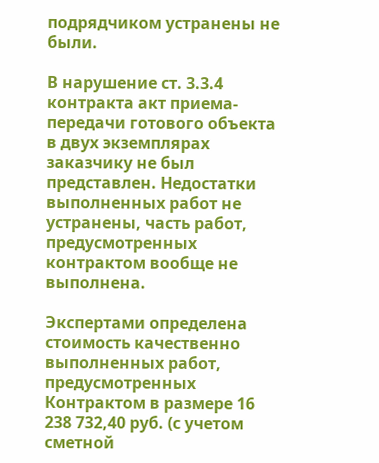подрядчиком устранены не были.

В нарушение ст. 3.3.4 контракта акт приема-передачи готового объекта в двух экземплярах заказчику не был представлен. Недостатки выполненных работ не устранены, часть работ, предусмотренных контрактом вообще не выполнена.

Экспертами определена стоимость качественно выполненных работ, предусмотренных Контрактом в размере 16 238 732,40 руб. (с учетом сметной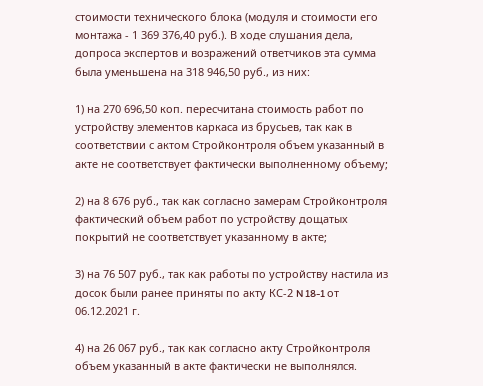стоимости технического блока (модуля и стоимости его монтажа - 1 369 376,40 руб.). В ходе слушания дела, допроса экспертов и возражений ответчиков эта сумма была уменьшена на 318 946,50 руб., из них:

1) на 270 696,50 коп. пересчитана стоимость работ по устройству элементов каркаса из брусьев, так как в соответствии с актом Стройконтроля объем указанный в акте не соответствует фактически выполненному объему;

2) на 8 676 руб., так как согласно замерам Стройконтроля фактический объем работ по устройству дощатых покрытий не соответствует указанному в акте;

3) на 76 507 руб., так как работы по устройству настила из досок были ранее приняты по акту КС-2 N 18-1 от 06.12.2021 г.

4) на 26 067 руб., так как согласно акту Стройконтроля объем указанный в акте фактически не выполнялся.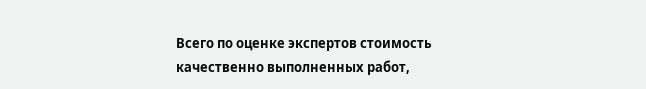Всего по оценке экспертов стоимость качественно выполненных работ,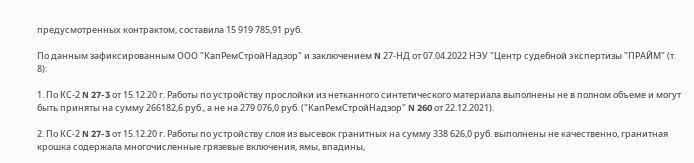предусмотренных контрактом, составила 15 919 785,91 руб.

По данным зафиксированным ООО "КапРемСтройНадзор" и заключением N 27-НД от 07.04.2022 НЭУ "Центр судебной экспертизы "ПРАЙМ" (т. 8):

1. По КС-2 N 27-3 от 15.12.20 г. Работы по устройству прослойки из нетканного синтетического материала выполнены не в полном объеме и могут быть приняты на сумму 266182,6 руб., а не на 279 076,0 руб. ("КапРемСтройНадзор" N 260 от 22.12.2021).

2. По КС-2 N 27-3 от 15.12.20 г. Работы по устройству слоя из высевок гранитных на сумму 338 626,0 руб. выполнены не качественно, гранитная крошка содержала многочисленные грязевые включения, ямы, впадины,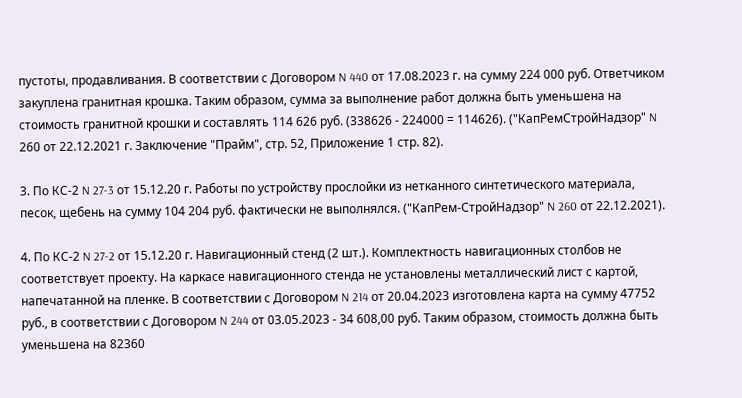пустоты, продавливания. В соответствии с Договором N 440 от 17.08.2023 г. на сумму 224 000 руб. Ответчиком закуплена гранитная крошка. Таким образом, сумма за выполнение работ должна быть уменьшена на стоимость гранитной крошки и составлять 114 626 руб. (338626 - 224000 = 114626). ("КапРемСтройНадзор" N 260 от 22.12.2021 г. Заключение "Прайм", стр. 52, Приложение 1 стр. 82).

3. По КС-2 N 27-3 от 15.12.20 г. Работы по устройству прослойки из нетканного синтетического материала, песок, щебень на сумму 104 204 руб. фактически не выполнялся. ("КапРем-СтройНадзор" N 260 от 22.12.2021).

4. По КС-2 N 27-2 от 15.12.20 г. Навигационный стенд (2 шт.). Комплектность навигационных столбов не соответствует проекту. На каркасе навигационного стенда не установлены металлический лист с картой, напечатанной на пленке. В соответствии с Договором N 214 от 20.04.2023 изготовлена карта на сумму 47752 руб., в соответствии с Договором N 244 от 03.05.2023 - 34 608,00 руб. Таким образом, стоимость должна быть уменьшена на 82360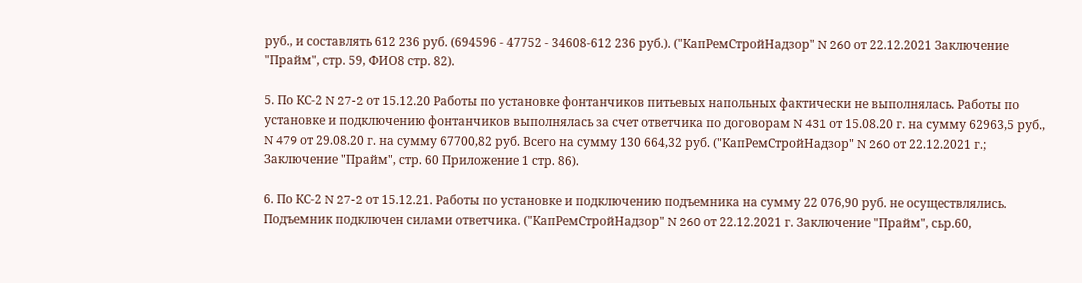руб., и составлять 612 236 руб. (694596 - 47752 - 34608-612 236 руб.). ("КапРемСтройНадзор" N 260 от 22.12.2021 Заключение "Прайм", стр. 59, ФИО8 стр. 82).

5. По КС-2 N 27-2 от 15.12.20 Работы по установке фонтанчиков питьевых напольных фактически не выполнялась. Работы по установке и подключению фонтанчиков выполнялась за счет ответчика по договорам N 431 от 15.08.20 г. на сумму 62963,5 руб., N 479 от 29.08.20 г. на сумму 67700,82 руб. Всего на сумму 130 664,32 руб. ("КапРемСтройНадзор" N 260 от 22.12.2021 г.; Заключение "Прайм", стр. 60 Приложение 1 стр. 86).

6. По КС-2 N 27-2 от 15.12.21. Работы по установке и подключению подъемника на сумму 22 076,90 руб. не осуществлялись. Подъемник подключен силами ответчика. ("КапРемСтройНадзор" N 260 от 22.12.2021 г. Заключение "Прайм", сьр.60,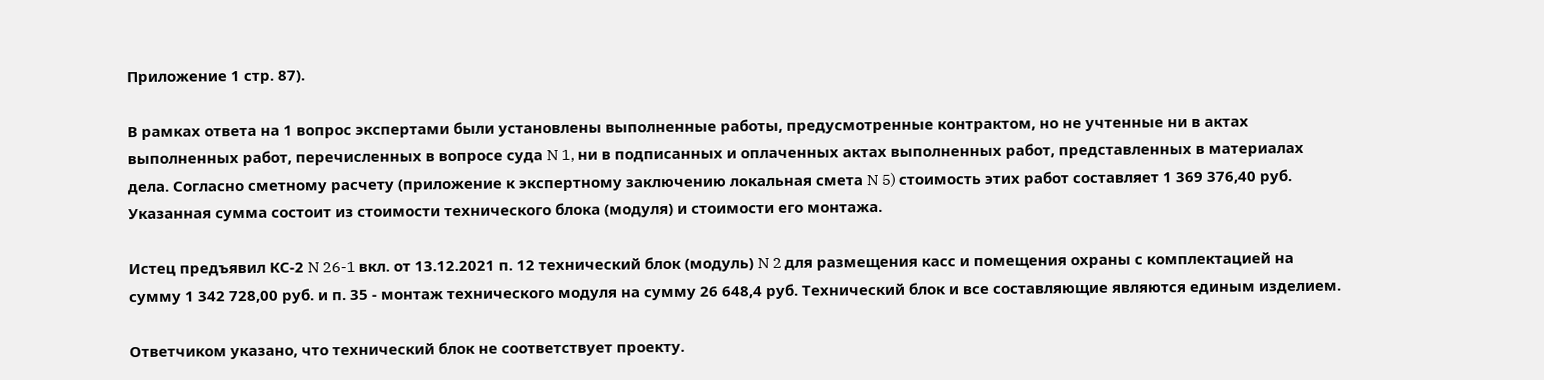Приложение 1 стр. 87).

В рамках ответа на 1 вопрос экспертами были установлены выполненные работы, предусмотренные контрактом, но не учтенные ни в актах выполненных работ, перечисленных в вопросе суда N 1, ни в подписанных и оплаченных актах выполненных работ, представленных в материалах дела. Согласно сметному расчету (приложение к экспертному заключению локальная смета N 5) стоимость этих работ составляет 1 369 376,40 руб. Указанная сумма состоит из стоимости технического блока (модуля) и стоимости его монтажа.

Истец предъявил КС-2 N 26-1 вкл. от 13.12.2021 п. 12 технический блок (модуль) N 2 для размещения касс и помещения охраны с комплектацией на сумму 1 342 728,00 руб. и п. 35 - монтаж технического модуля на сумму 26 648,4 руб. Технический блок и все составляющие являются единым изделием.

Ответчиком указано, что технический блок не соответствует проекту.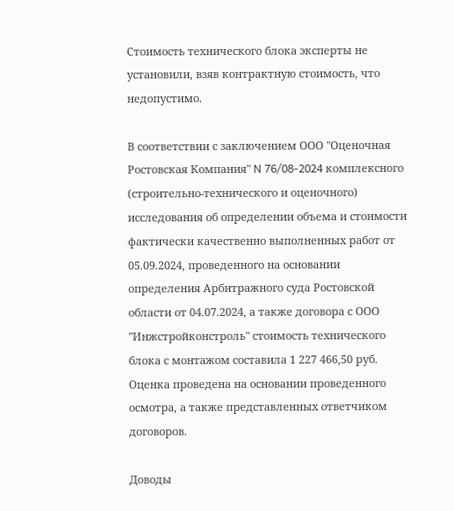Стоимость технического блока эксперты не установили, взяв контрактную стоимость, что недопустимо.

В соответствии с заключением ООО "Оценочная Ростовская Компания" N 76/08-2024 комплексного (строительно-технического и оценочного) исследования об определении объема и стоимости фактически качественно выполненных работ от 05.09.2024, проведенного на основании определения Арбитражного суда Ростовской области от 04.07.2024, а также договора с ООО "Инжстройконстроль" стоимость технического блока с монтажом составила 1 227 466,50 руб. Оценка проведена на основании проведенного осмотра, а также представленных ответчиком договоров.

Доводы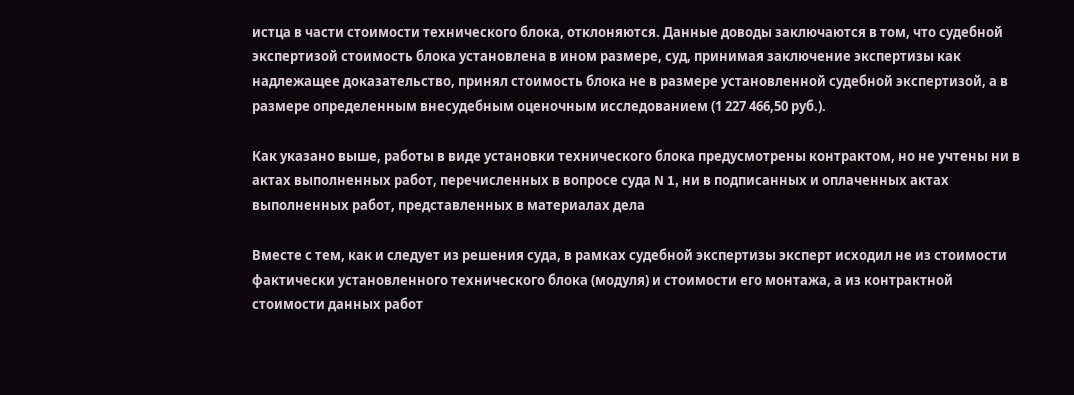истца в части стоимости технического блока, отклоняются. Данные доводы заключаются в том, что судебной экспертизой стоимость блока установлена в ином размере, суд, принимая заключение экспертизы как надлежащее доказательство, принял стоимость блока не в размере установленной судебной экспертизой, а в размере определенным внесудебным оценочным исследованием (1 227 466,50 руб.).

Как указано выше, работы в виде установки технического блока предусмотрены контрактом, но не учтены ни в актах выполненных работ, перечисленных в вопросе суда N 1, ни в подписанных и оплаченных актах выполненных работ, представленных в материалах дела

Вместе с тем, как и следует из решения суда, в рамках судебной экспертизы эксперт исходил не из стоимости фактически установленного технического блока (модуля) и стоимости его монтажа, а из контрактной стоимости данных работ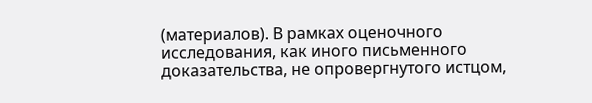(материалов). В рамках оценочного исследования, как иного письменного доказательства, не опровергнутого истцом,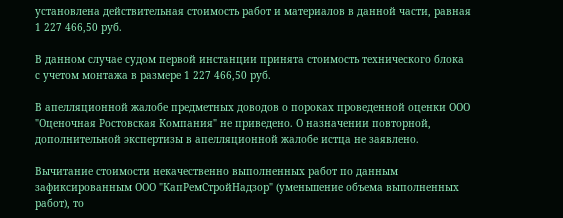установлена действительная стоимость работ и материалов в данной части, равная 1 227 466,50 руб.

В данном случае судом первой инстанции принята стоимость технического блока с учетом монтажа в размере 1 227 466,50 руб.

В апелляционной жалобе предметных доводов о пороках проведенной оценки ООО "Оценочная Ростовская Компания" не приведено. О назначении повторной, дополнительной экспертизы в апелляционной жалобе истца не заявлено.

Вычитание стоимости некачественно выполненных работ по данным зафиксированным ООО "КапРемСтройНадзор" (уменьшение объема выполненных работ), то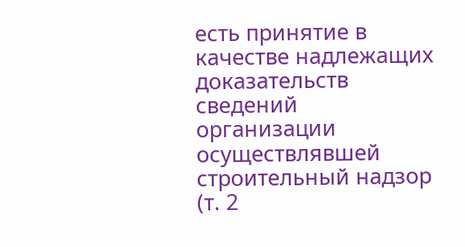есть принятие в качестве надлежащих доказательств сведений организации осуществлявшей строительный надзор (т. 2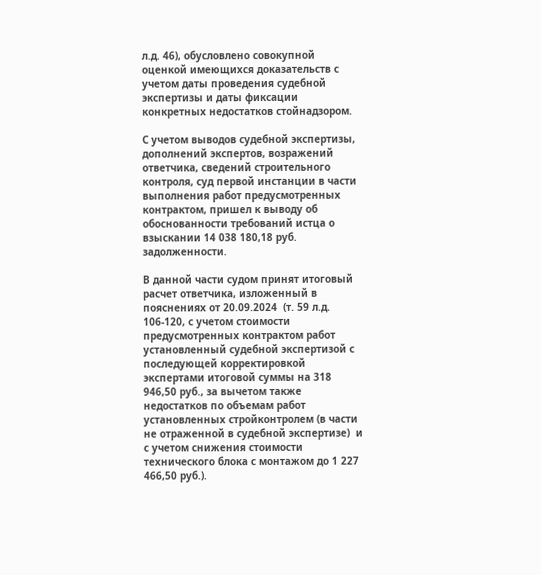л.д. 46), обусловлено совокупной оценкой имеющихся доказательств с учетом даты проведения судебной экспертизы и даты фиксации конкретных недостатков стойнадзором.

С учетом выводов судебной экспертизы, дополнений экспертов, возражений ответчика, сведений строительного контроля, суд первой инстанции в части выполнения работ предусмотренных контрактом, пришел к выводу об обоснованности требований истца о взыскании 14 038 180,18 руб. задолженности.

В данной части судом принят итоговый расчет ответчика, изложенный в пояснениях от 20.09.2024  (т. 59 л.д. 106-120, с учетом стоимости предусмотренных контрактом работ установленный судебной экспертизой с последующей корректировкой экспертами итоговой суммы на 318 946,50 руб., за вычетом также недостатков по объемам работ установленных стройконтролем (в части не отраженной в судебной экспертизе)  и с учетом снижения стоимости технического блока с монтажом до 1 227 466,50 руб.).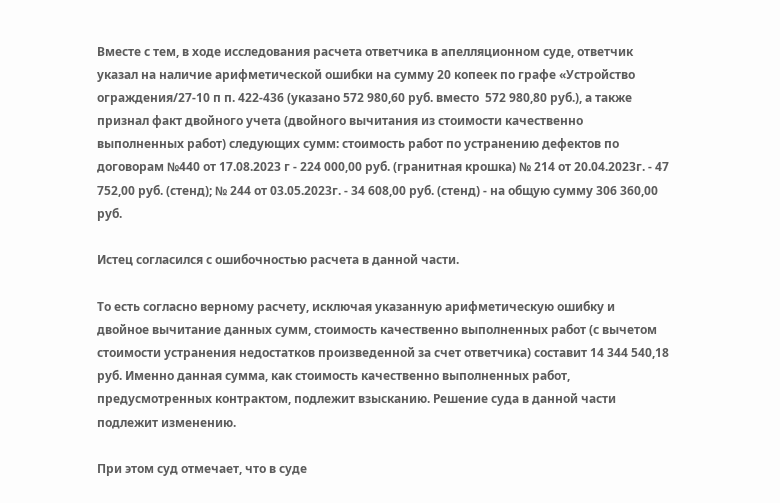Вместе с тем, в ходе исследования расчета ответчика в апелляционном суде, ответчик указал на наличие арифметической ошибки на сумму 20 копеек по графе «Устройство ограждения/27-10 п п. 422-436 (указано 572 980,60 руб. вместо  572 980,80 руб.), а также признал факт двойного учета (двойного вычитания из стоимости качественно выполненных работ) следующих сумм: стоимость работ по устранению дефектов по договорам №440 от 17.08.2023 г - 224 000,00 руб. (гранитная крошка) № 214 от 20.04.2023г. - 47 752,00 руб. (стенд); № 244 от 03.05.2023г. - 34 608,00 руб. (стенд) - на общую сумму 306 360,00 руб.

Истец согласился с ошибочностью расчета в данной части.

То есть согласно верному расчету, исключая указанную арифметическую ошибку и двойное вычитание данных сумм, стоимость качественно выполненных работ (с вычетом стоимости устранения недостатков произведенной за счет ответчика) составит 14 344 540,18 руб. Именно данная сумма, как стоимость качественно выполненных работ, предусмотренных контрактом, подлежит взысканию. Решение суда в данной части подлежит изменению.

При этом суд отмечает, что в суде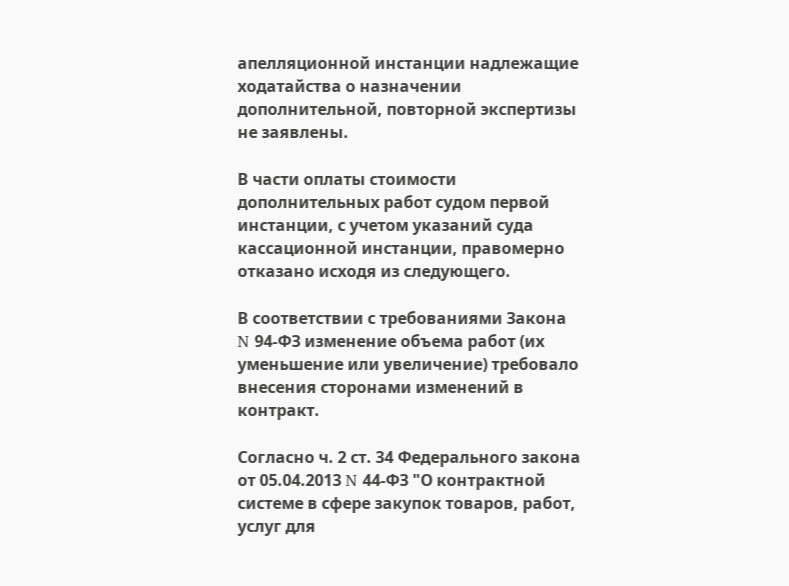апелляционной инстанции надлежащие ходатайства о назначении дополнительной, повторной экспертизы не заявлены.

В части оплаты стоимости дополнительных работ судом первой инстанции, с учетом указаний суда кассационной инстанции, правомерно отказано исходя из следующего.

В соответствии с требованиями Закона N 94-ФЗ изменение объема работ (их уменьшение или увеличение) требовало внесения сторонами изменений в контракт.

Согласно ч. 2 ст. 34 Федерального закона от 05.04.2013 N 44-ФЗ "О контрактной системе в сфере закупок товаров, работ, услуг для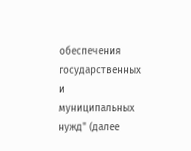обеспечения государственных и муниципальных нужд" (далее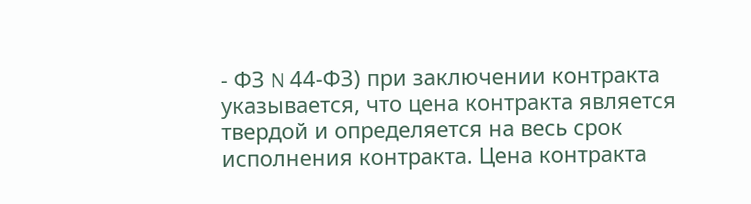- ФЗ N 44-ФЗ) при заключении контракта указывается, что цена контракта является твердой и определяется на весь срок исполнения контракта. Цена контракта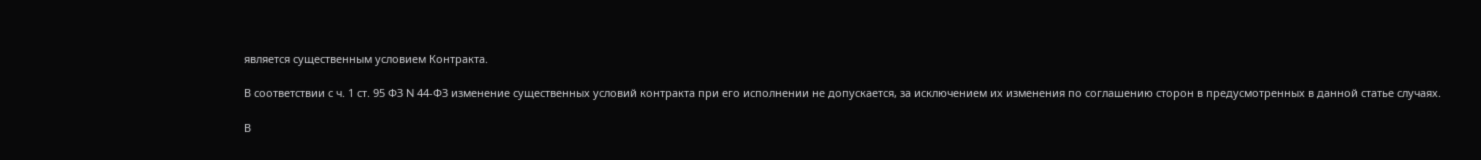является существенным условием Контракта.

В соответствии с ч. 1 ст. 95 ФЗ N 44-ФЗ изменение существенных условий контракта при его исполнении не допускается, за исключением их изменения по соглашению сторон в предусмотренных в данной статье случаях.

В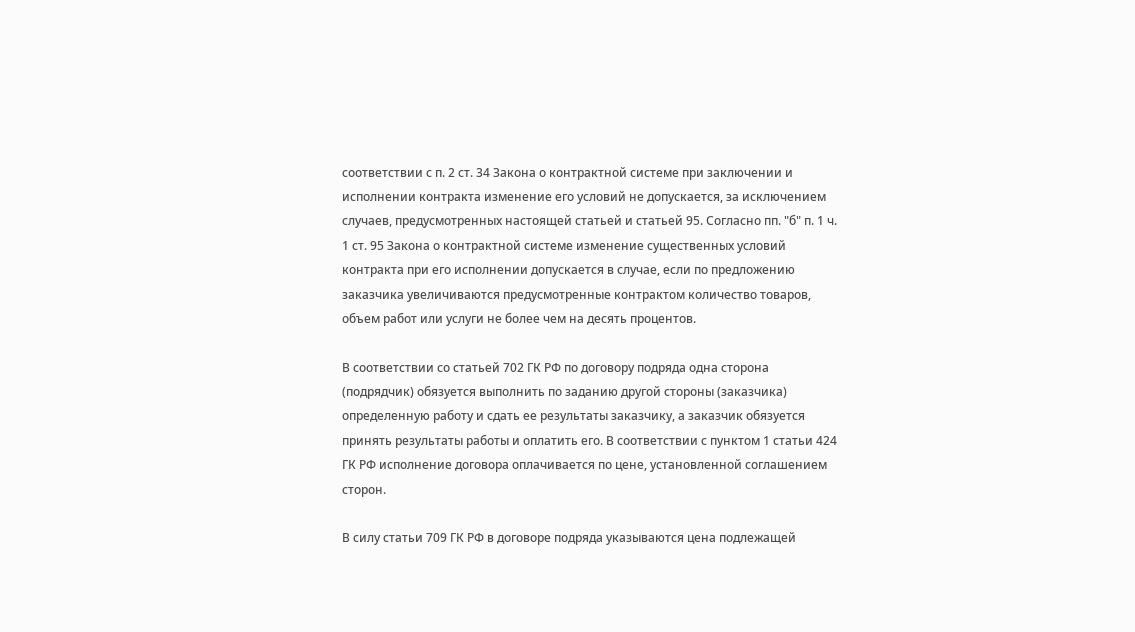соответствии с п. 2 ст. 34 Закона о контрактной системе при заключении и исполнении контракта изменение его условий не допускается, за исключением случаев, предусмотренных настоящей статьей и статьей 95. Согласно пп. "б" п. 1 ч. 1 ст. 95 Закона о контрактной системе изменение существенных условий контракта при его исполнении допускается в случае, если по предложению заказчика увеличиваются предусмотренные контрактом количество товаров, объем работ или услуги не более чем на десять процентов.

В соответствии со статьей 702 ГК РФ по договору подряда одна сторона (подрядчик) обязуется выполнить по заданию другой стороны (заказчика) определенную работу и сдать ее результаты заказчику, а заказчик обязуется принять результаты работы и оплатить его. В соответствии с пунктом 1 статьи 424 ГК РФ исполнение договора оплачивается по цене, установленной соглашением сторон.

В силу статьи 709 ГК РФ в договоре подряда указываются цена подлежащей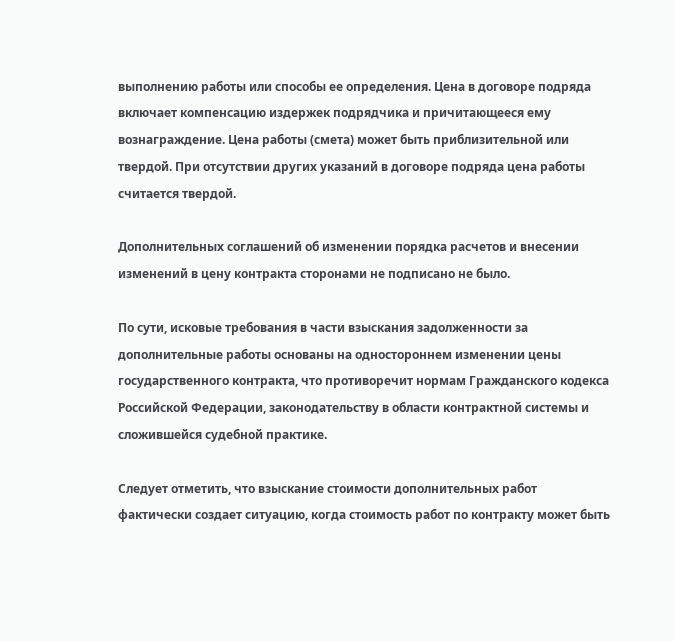выполнению работы или способы ее определения. Цена в договоре подряда включает компенсацию издержек подрядчика и причитающееся ему вознаграждение. Цена работы (смета) может быть приблизительной или твердой. При отсутствии других указаний в договоре подряда цена работы считается твердой.

Дополнительных соглашений об изменении порядка расчетов и внесении изменений в цену контракта сторонами не подписано не было.

По сути, исковые требования в части взыскания задолженности за дополнительные работы основаны на одностороннем изменении цены государственного контракта, что противоречит нормам Гражданского кодекса Российской Федерации, законодательству в области контрактной системы и сложившейся судебной практике.

Следует отметить, что взыскание стоимости дополнительных работ фактически создает ситуацию, когда стоимость работ по контракту может быть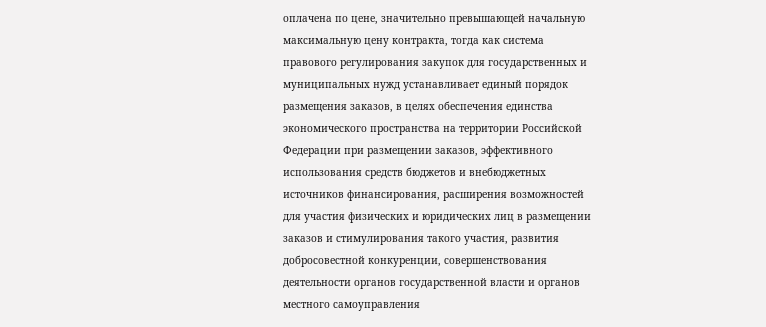оплачена по цене, значительно превышающей начальную максимальную цену контракта, тогда как система правового регулирования закупок для государственных и муниципальных нужд устанавливает единый порядок размещения заказов, в целях обеспечения единства экономического пространства на территории Российской Федерации при размещении заказов, эффективного использования средств бюджетов и внебюджетных источников финансирования, расширения возможностей для участия физических и юридических лиц в размещении заказов и стимулирования такого участия, развития добросовестной конкуренции, совершенствования деятельности органов государственной власти и органов местного самоуправления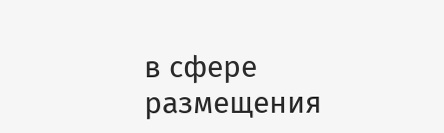в сфере размещения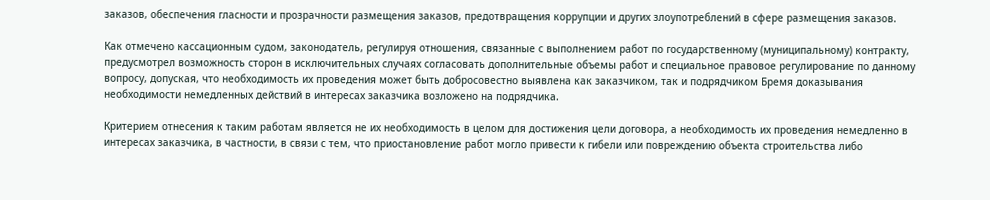заказов, обеспечения гласности и прозрачности размещения заказов, предотвращения коррупции и других злоупотреблений в сфере размещения заказов.

Как отмечено кассационным судом, законодатель, регулируя отношения, связанные с выполнением работ по государственному (муниципальному) контракту, предусмотрел возможность сторон в исключительных случаях согласовать дополнительные объемы работ и специальное правовое регулирование по данному вопросу, допуская, что необходимость их проведения может быть добросовестно выявлена как заказчиком, так и подрядчиком Бремя доказывания необходимости немедленных действий в интересах заказчика возложено на подрядчика.

Критерием отнесения к таким работам является не их необходимость в целом для достижения цели договора, а необходимость их проведения немедленно в интересах заказчика, в частности, в связи с тем, что приостановление работ могло привести к гибели или повреждению объекта строительства либо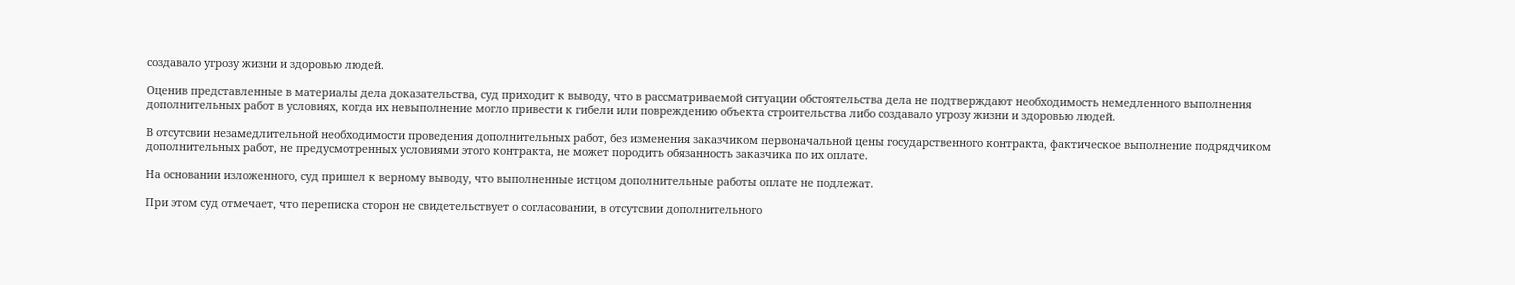создавало угрозу жизни и здоровью людей.

Оценив представленные в материалы дела доказательства, суд приходит к выводу, что в рассматриваемой ситуации обстоятельства дела не подтверждают необходимость немедленного выполнения дополнительных работ в условиях, когда их невыполнение могло привести к гибели или повреждению объекта строительства либо создавало угрозу жизни и здоровью людей.

В отсутсвии незамедлительной необходимости проведения дополнительных работ, без изменения заказчиком первоначальной цены государственного контракта, фактическое выполнение подрядчиком дополнительных работ, не предусмотренных условиями этого контракта, не может породить обязанность заказчика по их оплате.

На основании изложенного, суд пришел к верному выводу, что выполненные истцом дополнительные работы оплате не подлежат.

При этом суд отмечает, что переписка сторон не свидетельствует о согласовании, в отсутсвии дополнительного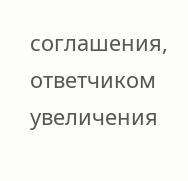соглашения, ответчиком увеличения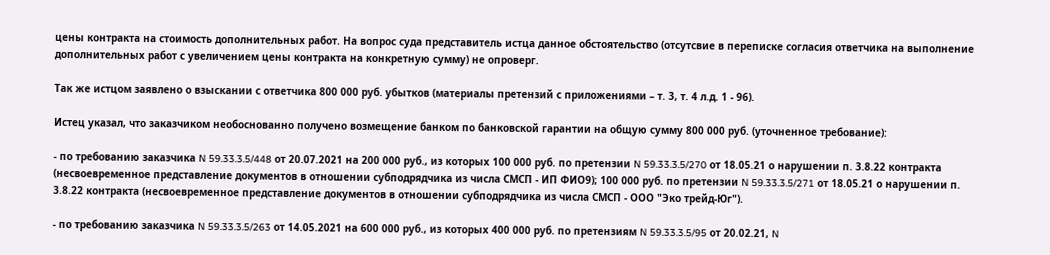цены контракта на стоимость дополнительных работ. На вопрос суда представитель истца данное обстоятельство (отсутсвие в переписке согласия ответчика на выполнение дополнительных работ с увеличением цены контракта на конкретную сумму) не опроверг.

Так же истцом заявлено о взыскании с ответчика 800 000 руб. убытков (материалы претензий с приложениями – т. 3, т. 4 л.д. 1 - 96).

Истец указал, что заказчиком необоснованно получено возмещение банком по банковской гарантии на общую сумму 800 000 руб. (уточненное требование):

- по требованию заказчика N 59.33.3.5/448 от 20.07.2021 на 200 000 руб., из которых 100 000 руб. по претензии N 59.33.3.5/270 от 18.05.21 о нарушении п. 3.8.22 контракта (несвоевременное представление документов в отношении субподрядчика из числа СМСП - ИП ФИО9); 100 000 руб. по претензии N 59.33.3.5/271 от 18.05.21 о нарушении п. 3.8.22 контракта (несвоевременное представление документов в отношении субподрядчика из числа СМСП - ООО "Эко трейд-Юг").

- по требованию заказчика N 59.33.3.5/263 от 14.05.2021 на 600 000 руб., из которых 400 000 руб. по претензиям N 59.33.3.5/95 от 20.02.21, N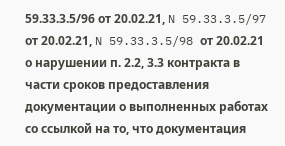59.33.3.5/96 от 20.02.21, N 59.33.3.5/97 от 20.02.21, N 59.33.3.5/98 от 20.02.21 о нарушении п. 2.2, 3.3 контракта в части сроков предоставления документации о выполненных работах со ссылкой на то, что документация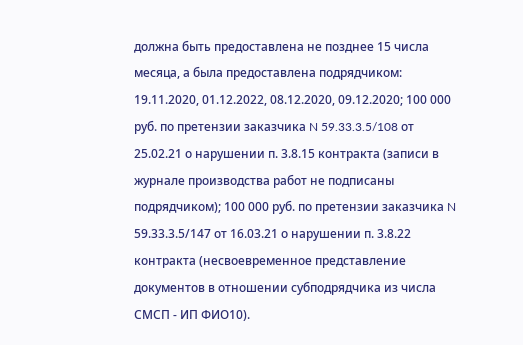должна быть предоставлена не позднее 15 числа месяца, а была предоставлена подрядчиком: 19.11.2020, 01.12.2022, 08.12.2020, 09.12.2020; 100 000 руб. по претензии заказчика N 59.33.3.5/108 от 25.02.21 о нарушении п. 3.8.15 контракта (записи в журнале производства работ не подписаны подрядчиком); 100 000 руб. по претензии заказчика N 59.33.3.5/147 от 16.03.21 о нарушении п. 3.8.22 контракта (несвоевременное представление документов в отношении субподрядчика из числа СМСП - ИП ФИО10).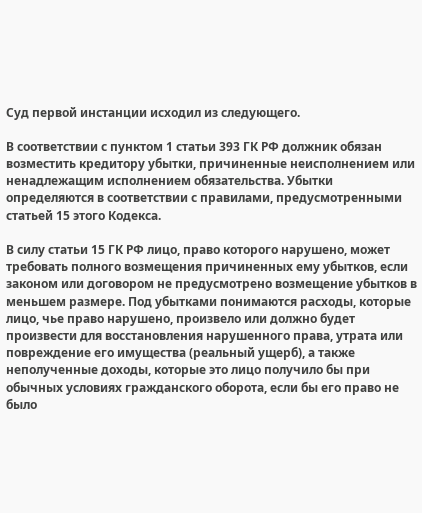Суд первой инстанции исходил из следующего.

В соответствии с пунктом 1 статьи 393 ГК РФ должник обязан возместить кредитору убытки, причиненные неисполнением или ненадлежащим исполнением обязательства. Убытки определяются в соответствии с правилами, предусмотренными статьей 15 этого Кодекса.

В силу статьи 15 ГК РФ лицо, право которого нарушено, может требовать полного возмещения причиненных ему убытков, если законом или договором не предусмотрено возмещение убытков в меньшем размере. Под убытками понимаются расходы, которые лицо, чье право нарушено, произвело или должно будет произвести для восстановления нарушенного права, утрата или повреждение его имущества (реальный ущерб), а также неполученные доходы, которые это лицо получило бы при обычных условиях гражданского оборота, если бы его право не было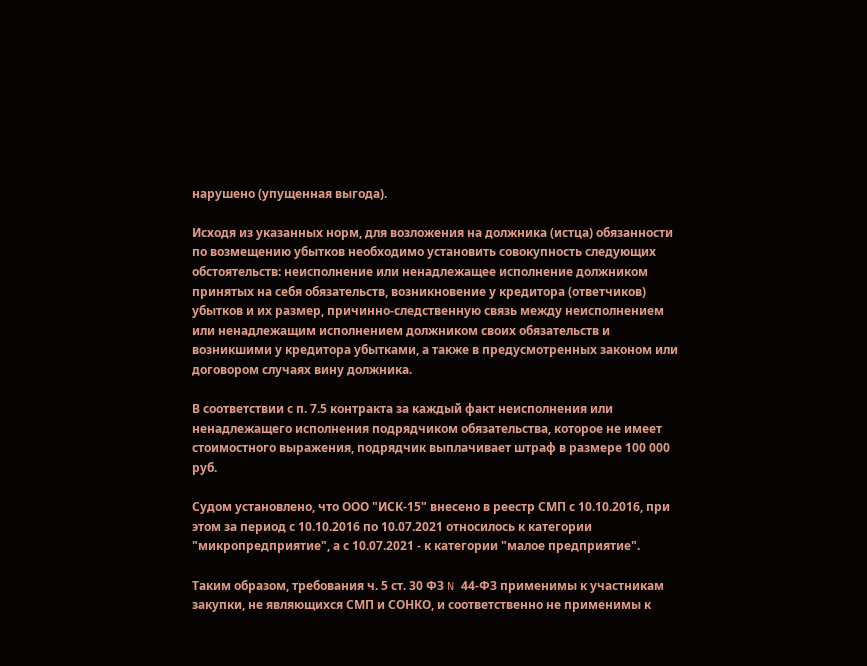нарушено (упущенная выгода).

Исходя из указанных норм, для возложения на должника (истца) обязанности по возмещению убытков необходимо установить совокупность следующих обстоятельств: неисполнение или ненадлежащее исполнение должником принятых на себя обязательств, возникновение у кредитора (ответчиков) убытков и их размер, причинно-следственную связь между неисполнением или ненадлежащим исполнением должником своих обязательств и возникшими у кредитора убытками, а также в предусмотренных законом или договором случаях вину должника.

В соответствии с п. 7.5 контракта за каждый факт неисполнения или ненадлежащего исполнения подрядчиком обязательства, которое не имеет стоимостного выражения, подрядчик выплачивает штраф в размере 100 000 руб.

Судом установлено, что ООО "ИСК-15" внесено в реестр СМП с 10.10.2016, при этом за период с 10.10.2016 по 10.07.2021 относилось к категории "микропредприятие", а с 10.07.2021 - к категории "малое предприятие".

Таким образом, требования ч. 5 ст. 30 ФЗ N 44-ФЗ применимы к участникам закупки, не являющихся СМП и СОНКО, и соответственно не применимы к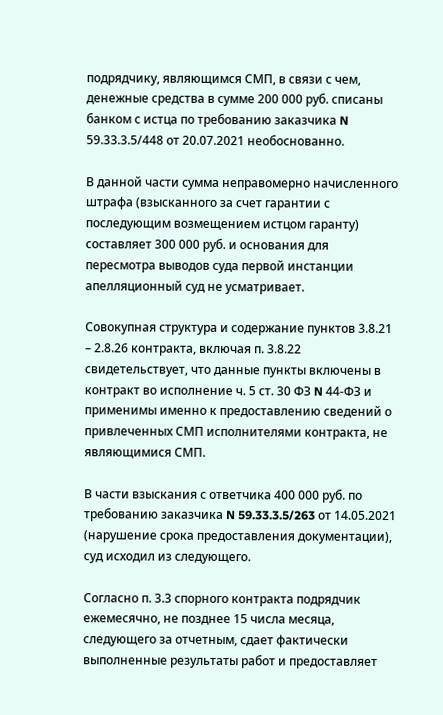подрядчику, являющимся СМП, в связи с чем, денежные средства в сумме 200 000 руб. списаны банком с истца по требованию заказчика N 59.33.3.5/448 от 20.07.2021 необоснованно.

В данной части сумма неправомерно начисленного штрафа (взысканного за счет гарантии с последующим возмещением истцом гаранту) составляет 300 000 руб. и основания для пересмотра выводов суда первой инстанции апелляционный суд не усматривает.

Совокупная структура и содержание пунктов 3.8.21 – 2.8.26 контракта, включая п. 3.8.22 свидетельствует, что данные пункты включены в контракт во исполнение ч. 5 ст. 30 ФЗ N 44-ФЗ и применимы именно к предоставлению сведений о привлеченных СМП исполнителями контракта, не являющимися СМП.

В части взыскания с ответчика 400 000 руб. по требованию заказчика N 59.33.3.5/263 от 14.05.2021 (нарушение срока предоставления документации), суд исходил из следующего.

Согласно п. 3.3 спорного контракта подрядчик ежемесячно, не позднее 15 числа месяца, следующего за отчетным, сдает фактически выполненные результаты работ и предоставляет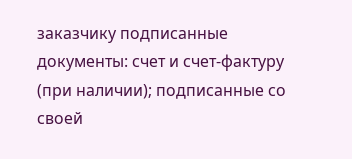заказчику подписанные документы: счет и счет-фактуру (при наличии); подписанные со своей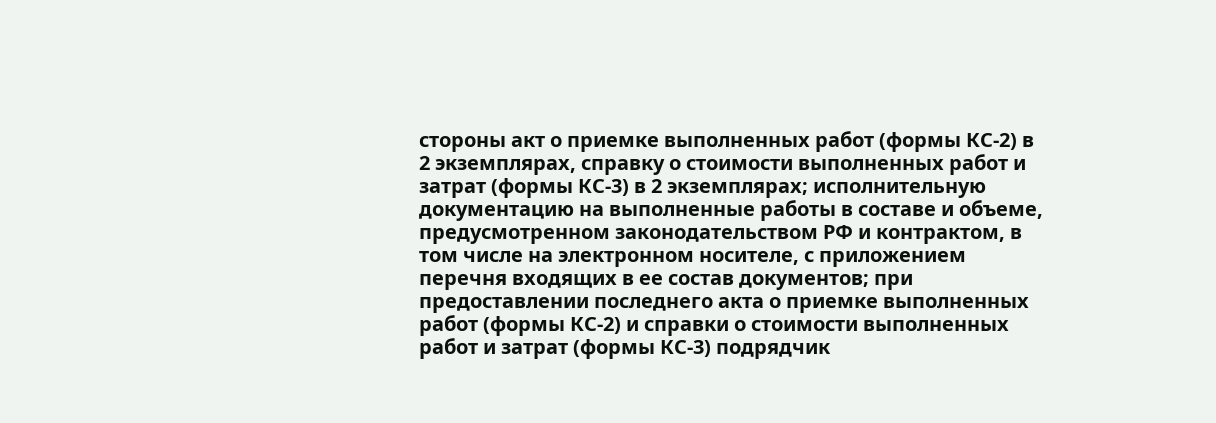стороны акт о приемке выполненных работ (формы КС-2) в 2 экземплярах, справку о стоимости выполненных работ и затрат (формы КС-3) в 2 экземплярах; исполнительную документацию на выполненные работы в составе и объеме, предусмотренном законодательством РФ и контрактом, в том числе на электронном носителе, с приложением перечня входящих в ее состав документов; при предоставлении последнего акта о приемке выполненных работ (формы КС-2) и справки о стоимости выполненных работ и затрат (формы КС-3) подрядчик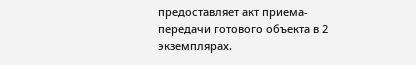предоставляет акт приема-передачи готового объекта в 2 экземплярах.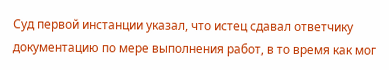Суд первой инстанции указал, что истец сдавал ответчику документацию по мере выполнения работ, в то время как мог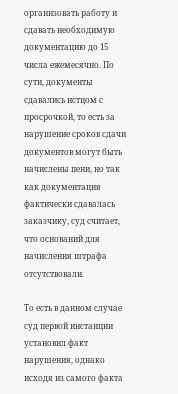организовать работу и сдавать необходимую документацию до 15 числа ежемесячно. По сути, документы сдавались истцом с просрочкой, то есть за нарушение сроков сдачи документов могут быть начислены пени, но так как документация фактически сдавалась заказчику, суд считает, что оснований для начисления штрафа отсутствовали.

То есть в данном случае суд первой инстанции установил факт нарушения, однако исходя из самого факта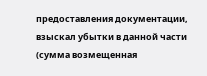предоставления документации, взыскал убытки в данной части (сумма возмещенная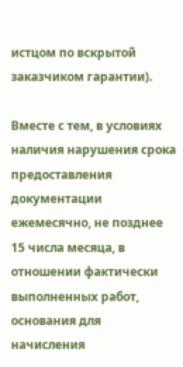истцом по вскрытой заказчиком гарантии).

Вместе с тем, в условиях наличия нарушения срока предоставления документации  ежемесячно, не позднее 15 числа месяца, в отношении фактически выполненных работ, основания для начисления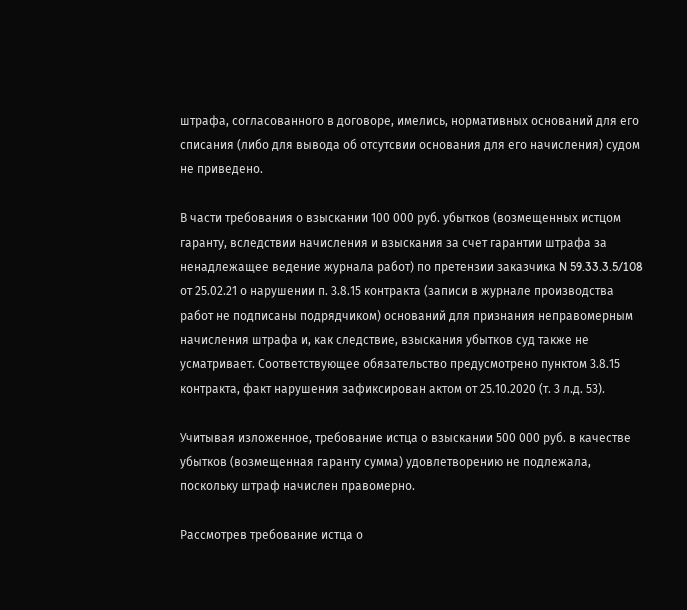штрафа, согласованного в договоре, имелись, нормативных оснований для его списания (либо для вывода об отсутсвии основания для его начисления) судом не приведено.

В части требования о взыскании 100 000 руб. убытков (возмещенных истцом гаранту, вследствии начисления и взыскания за счет гарантии штрафа за ненадлежащее ведение журнала работ) по претензии заказчика N 59.33.3.5/108 от 25.02.21 о нарушении п. 3.8.15 контракта (записи в журнале производства работ не подписаны подрядчиком) оснований для признания неправомерным начисления штрафа и, как следствие, взыскания убытков суд также не усматривает. Соответствующее обязательство предусмотрено пунктом 3.8.15 контракта, факт нарушения зафиксирован актом от 25.10.2020 (т. 3 л.д. 53).

Учитывая изложенное, требование истца о взыскании 500 000 руб. в качестве убытков (возмещенная гаранту сумма) удовлетворению не подлежала, поскольку штраф начислен правомерно.

Рассмотрев требование истца о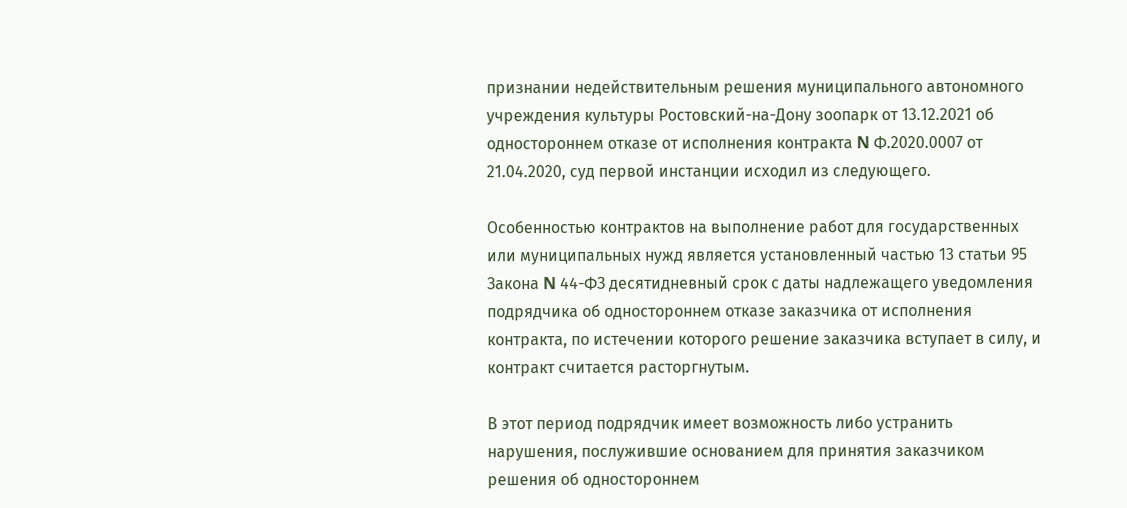признании недействительным решения муниципального автономного учреждения культуры Ростовский-на-Дону зоопарк от 13.12.2021 об одностороннем отказе от исполнения контракта N Ф.2020.0007 от 21.04.2020, суд первой инстанции исходил из следующего.

Особенностью контрактов на выполнение работ для государственных или муниципальных нужд является установленный частью 13 статьи 95 Закона N 44-ФЗ десятидневный срок с даты надлежащего уведомления подрядчика об одностороннем отказе заказчика от исполнения контракта, по истечении которого решение заказчика вступает в силу, и контракт считается расторгнутым.

В этот период подрядчик имеет возможность либо устранить нарушения, послужившие основанием для принятия заказчиком решения об одностороннем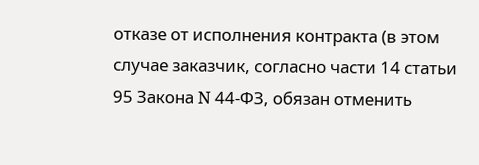отказе от исполнения контракта (в этом случае заказчик, согласно части 14 статьи 95 Закона N 44-ФЗ, обязан отменить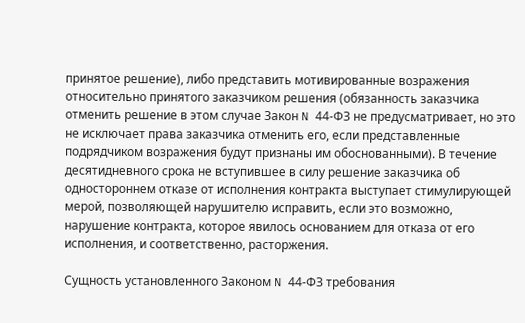принятое решение), либо представить мотивированные возражения относительно принятого заказчиком решения (обязанность заказчика отменить решение в этом случае Закон N 44-ФЗ не предусматривает, но это не исключает права заказчика отменить его, если представленные подрядчиком возражения будут признаны им обоснованными). В течение десятидневного срока не вступившее в силу решение заказчика об одностороннем отказе от исполнения контракта выступает стимулирующей мерой, позволяющей нарушителю исправить, если это возможно, нарушение контракта, которое явилось основанием для отказа от его исполнения, и соответственно, расторжения.

Сущность установленного Законом N 44-ФЗ требования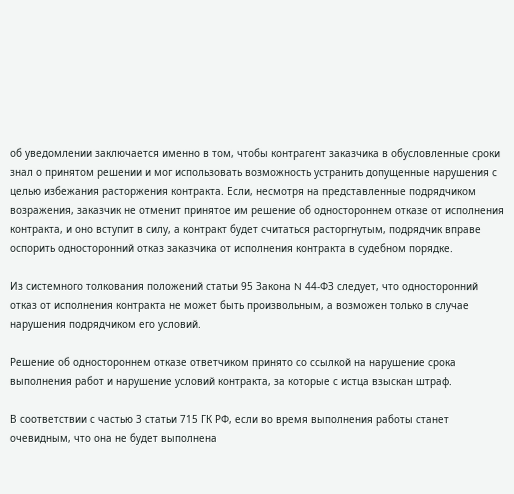об уведомлении заключается именно в том, чтобы контрагент заказчика в обусловленные сроки знал о принятом решении и мог использовать возможность устранить допущенные нарушения с целью избежания расторжения контракта. Если, несмотря на представленные подрядчиком возражения, заказчик не отменит принятое им решение об одностороннем отказе от исполнения контракта, и оно вступит в силу, а контракт будет считаться расторгнутым, подрядчик вправе оспорить односторонний отказ заказчика от исполнения контракта в судебном порядке.

Из системного толкования положений статьи 95 Закона N 44-ФЗ следует, что односторонний отказ от исполнения контракта не может быть произвольным, а возможен только в случае нарушения подрядчиком его условий.

Решение об одностороннем отказе ответчиком принято со ссылкой на нарушение срока выполнения работ и нарушение условий контракта, за которые с истца взыскан штраф.

В соответствии с частью 3 статьи 715 ГК РФ, если во время выполнения работы станет очевидным, что она не будет выполнена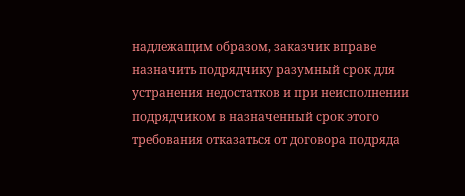надлежащим образом, заказчик вправе назначить подрядчику разумный срок для устранения недостатков и при неисполнении подрядчиком в назначенный срок этого требования отказаться от договора подряда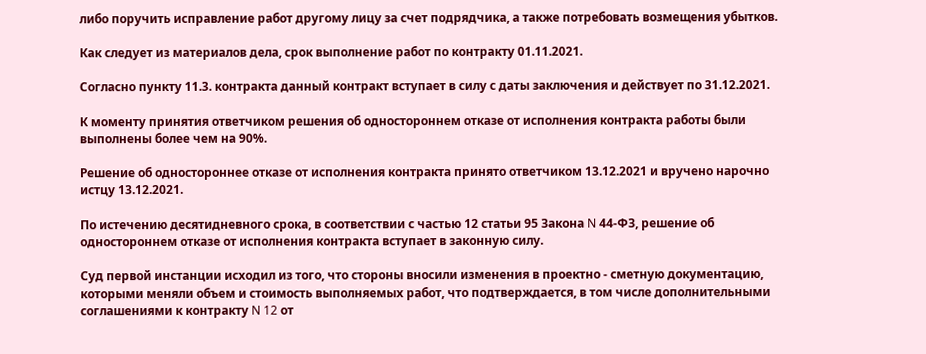либо поручить исправление работ другому лицу за счет подрядчика, а также потребовать возмещения убытков.

Как следует из материалов дела, срок выполнение работ по контракту 01.11.2021.

Согласно пункту 11.3. контракта данный контракт вступает в силу с даты заключения и действует по 31.12.2021.

К моменту принятия ответчиком решения об одностороннем отказе от исполнения контракта работы были выполнены более чем на 90%.

Решение об одностороннее отказе от исполнения контракта принято ответчиком 13.12.2021 и вручено нарочно истцу 13.12.2021.

По истечению десятидневного срока, в соответствии с частью 12 статьи 95 Закона N 44-ФЗ, решение об одностороннем отказе от исполнения контракта вступает в законную силу.

Суд первой инстанции исходил из того, что стороны вносили изменения в проектно - сметную документацию, которыми меняли объем и стоимость выполняемых работ, что подтверждается, в том числе дополнительными соглашениями к контракту N 12 от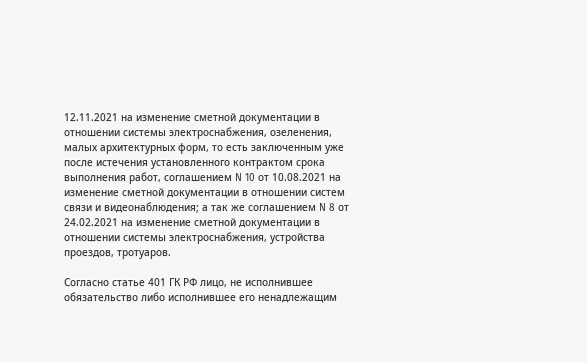12.11.2021 на изменение сметной документации в отношении системы электроснабжения, озеленения, малых архитектурных форм, то есть заключенным уже после истечения установленного контрактом срока выполнения работ, соглашением N 10 от 10.08.2021 на изменение сметной документации в отношении систем связи и видеонаблюдения; а так же соглашением N 8 от 24.02.2021 на изменение сметной документации в отношении системы электроснабжения, устройства проездов, тротуаров.

Согласно статье 401 ГК РФ лицо, не исполнившее обязательство либо исполнившее его ненадлежащим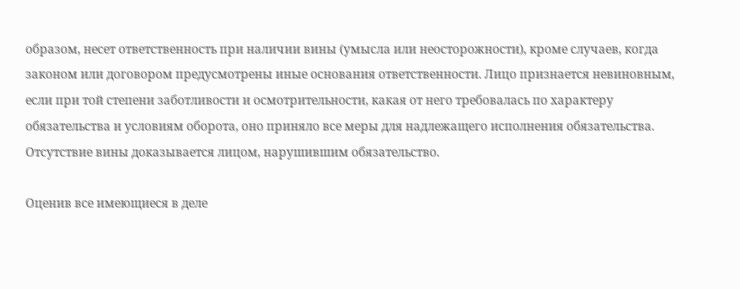образом, несет ответственность при наличии вины (умысла или неосторожности), кроме случаев, когда законом или договором предусмотрены иные основания ответственности. Лицо признается невиновным, если при той степени заботливости и осмотрительности, какая от него требовалась по характеру обязательства и условиям оборота, оно приняло все меры для надлежащего исполнения обязательства. Отсутствие вины доказывается лицом, нарушившим обязательство.

Оценив все имеющиеся в деле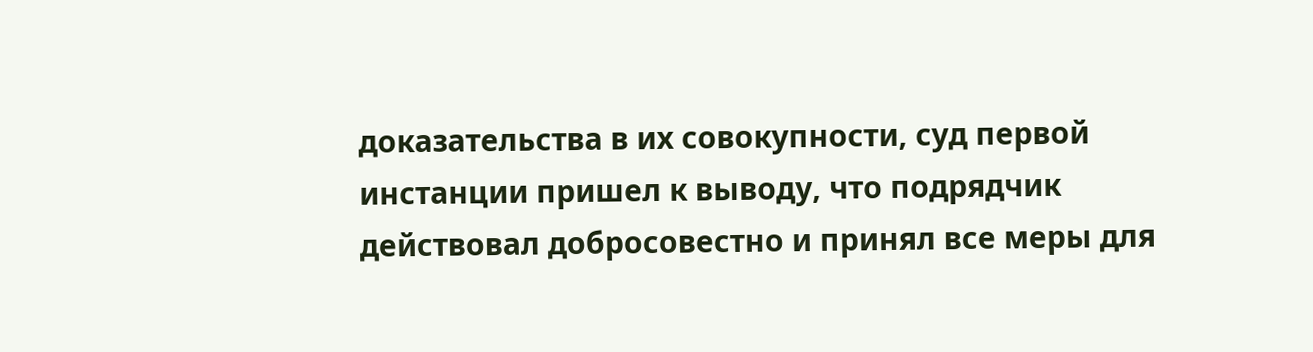доказательства в их совокупности, суд первой инстанции пришел к выводу, что подрядчик действовал добросовестно и принял все меры для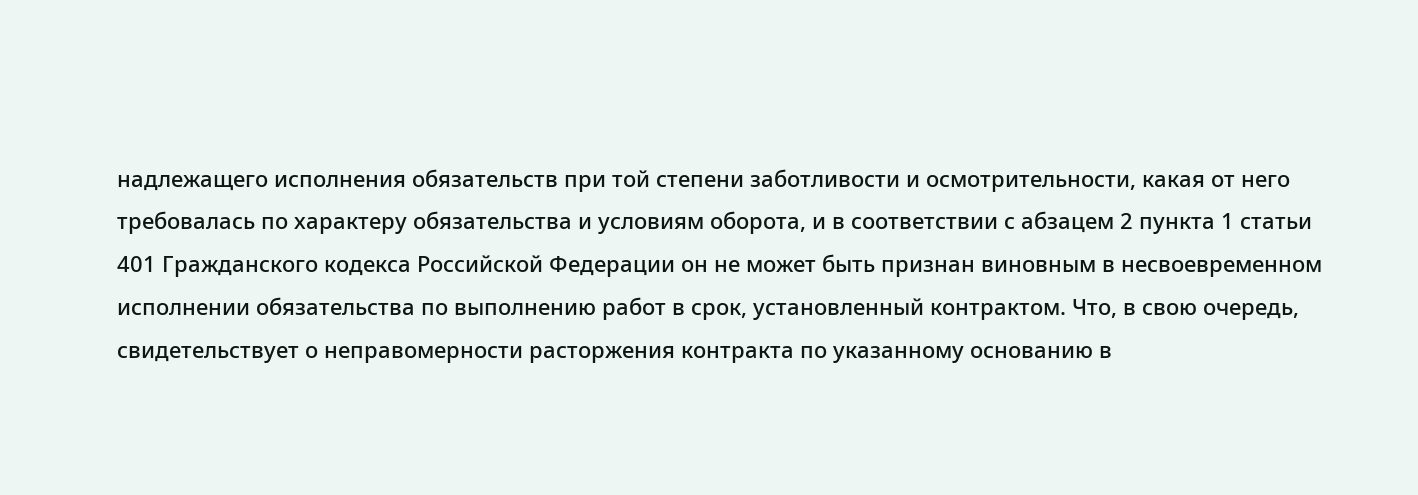надлежащего исполнения обязательств при той степени заботливости и осмотрительности, какая от него требовалась по характеру обязательства и условиям оборота, и в соответствии с абзацем 2 пункта 1 статьи 401 Гражданского кодекса Российской Федерации он не может быть признан виновным в несвоевременном исполнении обязательства по выполнению работ в срок, установленный контрактом. Что, в свою очередь, свидетельствует о неправомерности расторжения контракта по указанному основанию в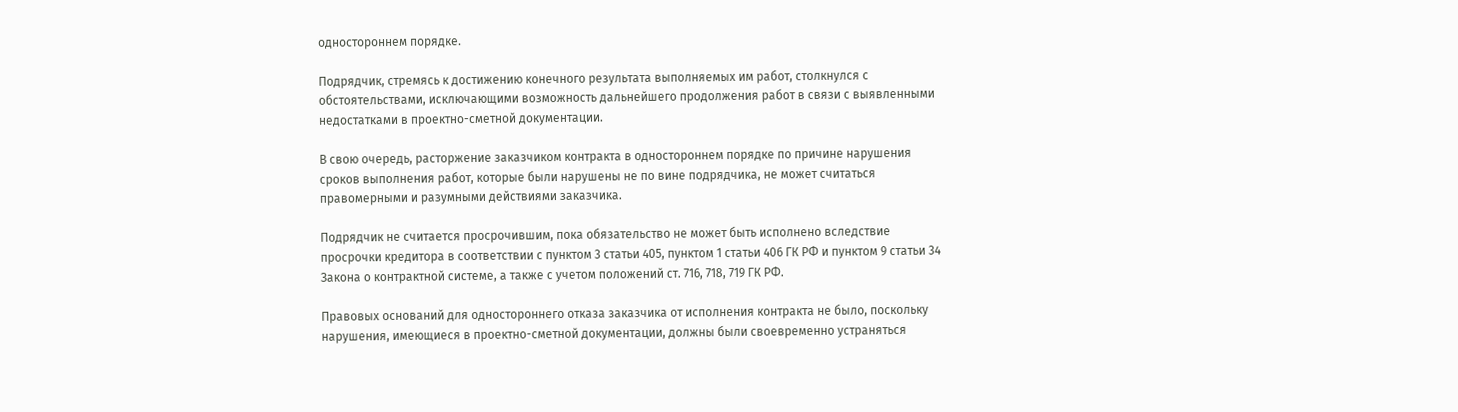одностороннем порядке.

Подрядчик, стремясь к достижению конечного результата выполняемых им работ, столкнулся с обстоятельствами, исключающими возможность дальнейшего продолжения работ в связи с выявленными недостатками в проектно-сметной документации.

В свою очередь, расторжение заказчиком контракта в одностороннем порядке по причине нарушения сроков выполнения работ, которые были нарушены не по вине подрядчика, не может считаться правомерными и разумными действиями заказчика.

Подрядчик не считается просрочившим, пока обязательство не может быть исполнено вследствие просрочки кредитора в соответствии с пунктом 3 статьи 405, пунктом 1 статьи 406 ГК РФ и пунктом 9 статьи 34 Закона о контрактной системе, а также с учетом положений ст. 716, 718, 719 ГК РФ.

Правовых оснований для одностороннего отказа заказчика от исполнения контракта не было, поскольку нарушения, имеющиеся в проектно-сметной документации, должны были своевременно устраняться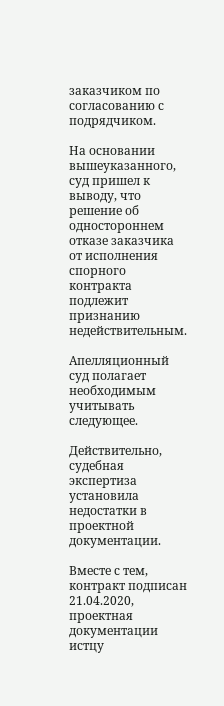заказчиком по согласованию с подрядчиком.

На основании вышеуказанного, суд пришел к выводу, что решение об одностороннем отказе заказчика от исполнения спорного контракта подлежит признанию недействительным.

Апелляционный суд полагает необходимым учитывать следующее.

Действительно, судебная экспертиза установила недостатки в проектной документации.

Вместе с тем, контракт подписан 21.04.2020, проектная документации истцу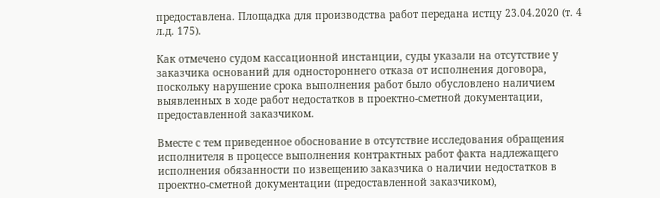предоставлена. Площадка для производства работ передана истцу 23.04.2020 (т. 4 л.д. 175).

Как отмечено судом кассационной инстанции, суды указали на отсутствие у заказчика оснований для одностороннего отказа от исполнения договора, поскольку нарушение срока выполнения работ было обусловлено наличием выявленных в ходе работ недостатков в проектно-сметной документации, предоставленной заказчиком.

Вместе с тем приведенное обоснование в отсутствие исследования обращения исполнителя в процессе выполнения контрактных работ факта надлежащего исполнения обязанности по извещению заказчика о наличии недостатков в проектно-сметной документации (предоставленной заказчиком),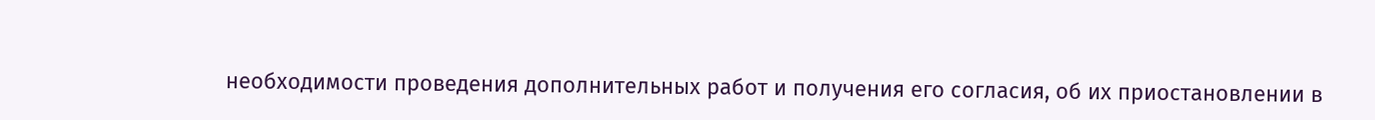необходимости проведения дополнительных работ и получения его согласия, об их приостановлении в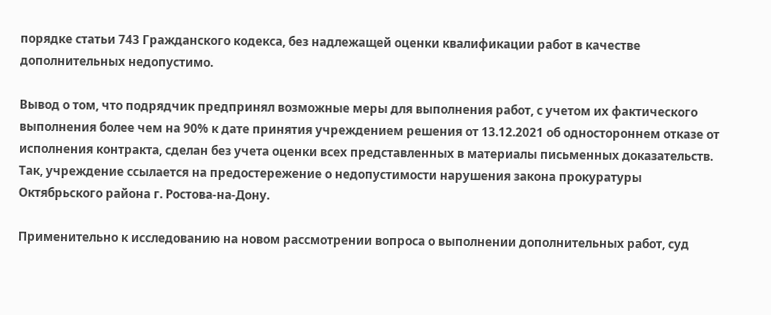порядке статьи 743 Гражданского кодекса, без надлежащей оценки квалификации работ в качестве дополнительных недопустимо.

Вывод о том, что подрядчик предпринял возможные меры для выполнения работ, с учетом их фактического выполнения более чем на 90% к дате принятия учреждением решения от 13.12.2021 об одностороннем отказе от исполнения контракта, сделан без учета оценки всех представленных в материалы письменных доказательств. Так, учреждение ссылается на предостережение о недопустимости нарушения закона прокуратуры Октябрьского района г. Ростова-на-Дону.

Применительно к исследованию на новом рассмотрении вопроса о выполнении дополнительных работ, суд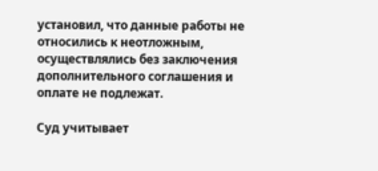установил, что данные работы не относились к неотложным, осуществлялись без заключения дополнительного соглашения и оплате не подлежат.

Суд учитывает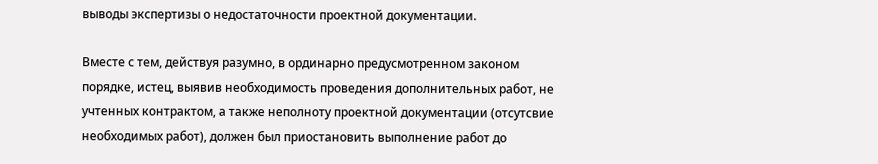выводы экспертизы о недостаточности проектной документации.

Вместе с тем, действуя разумно, в ординарно предусмотренном законом порядке, истец, выявив необходимость проведения дополнительных работ, не учтенных контрактом, а также неполноту проектной документации (отсутсвие необходимых работ), должен был приостановить выполнение работ до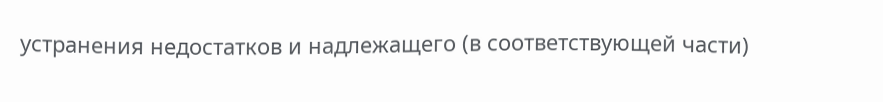устранения недостатков и надлежащего (в соответствующей части)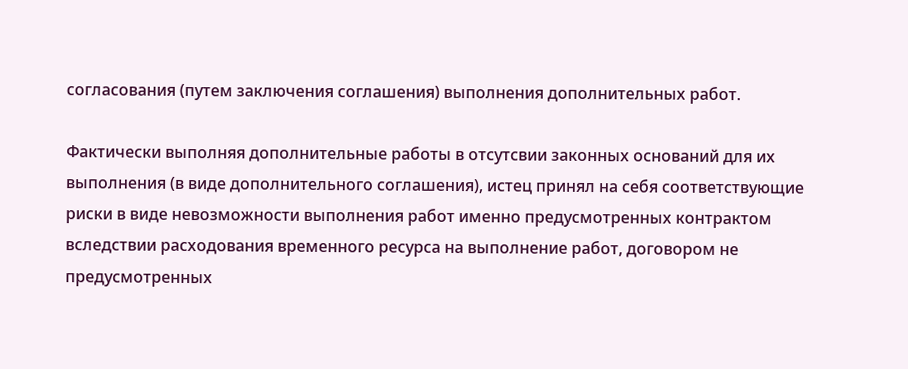согласования (путем заключения соглашения) выполнения дополнительных работ.

Фактически выполняя дополнительные работы в отсутсвии законных оснований для их выполнения (в виде дополнительного соглашения), истец принял на себя соответствующие риски в виде невозможности выполнения работ именно предусмотренных контрактом вследствии расходования временного ресурса на выполнение работ, договором не предусмотренных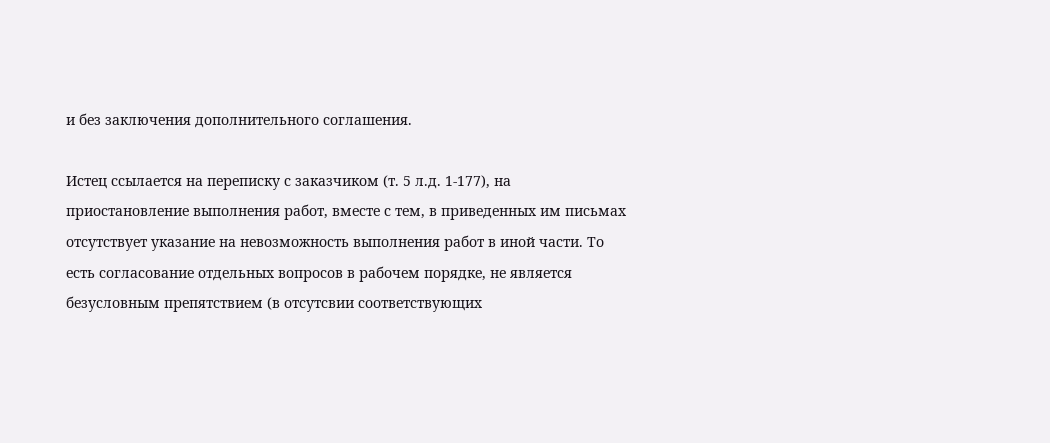и без заключения дополнительного соглашения.

Истец ссылается на переписку с заказчиком (т. 5 л.д. 1-177), на приостановление выполнения работ, вместе с тем, в приведенных им письмах отсутствует указание на невозможность выполнения работ в иной части. То есть согласование отдельных вопросов в рабочем порядке, не является безусловным препятствием (в отсутсвии соответствующих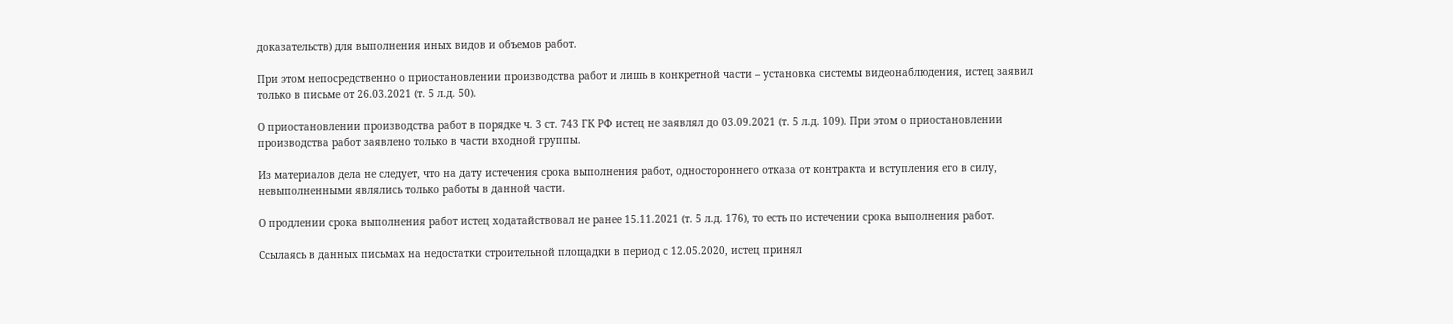доказательств) для выполнения иных видов и объемов работ.

При этом непосредственно о приостановлении производства работ и лишь в конкретной части – установка системы видеонаблюдения, истец заявил только в письме от 26.03.2021 (т. 5 л.д. 50).

О приостановлении производства работ в порядке ч. 3 ст. 743 ГК РФ истец не заявлял до 03.09.2021 (т. 5 л.д. 109). При этом о приостановлении производства работ заявлено только в части входной группы.

Из материалов дела не следует, что на дату истечения срока выполнения работ, одностороннего отказа от контракта и вступления его в силу, невыполненными являлись только работы в данной части.

О продлении срока выполнения работ истец ходатайствовал не ранее 15.11.2021 (т. 5 л.д. 176), то есть по истечении срока выполнения работ.

Ссылаясь в данных письмах на недостатки строительной площадки в период с 12.05.2020, истец принял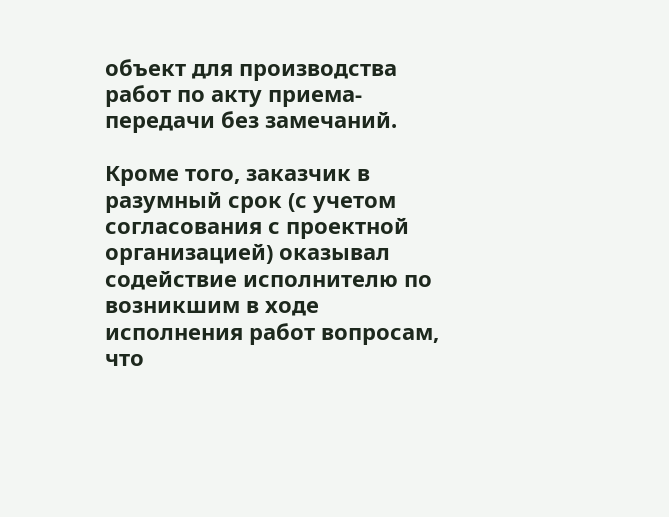объект для производства работ по акту приема-передачи без замечаний.

Кроме того, заказчик в разумный срок (с учетом согласования с проектной организацией) оказывал содействие исполнителю по возникшим в ходе исполнения работ вопросам, что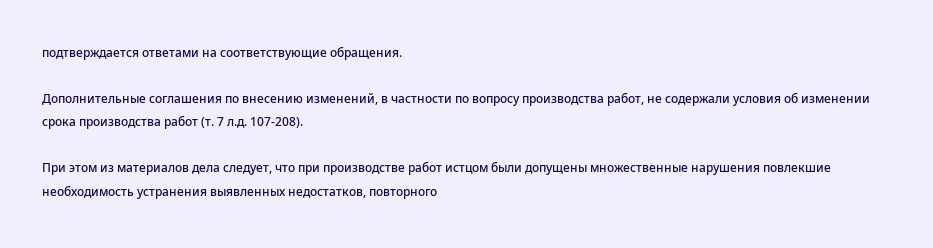подтверждается ответами на соответствующие обращения.

Дополнительные соглашения по внесению изменений, в частности по вопросу производства работ, не содержали условия об изменении  срока производства работ (т. 7 л.д. 107-208).

При этом из материалов дела следует, что при производстве работ истцом были допущены множественные нарушения повлекшие необходимость устранения выявленных недостатков, повторного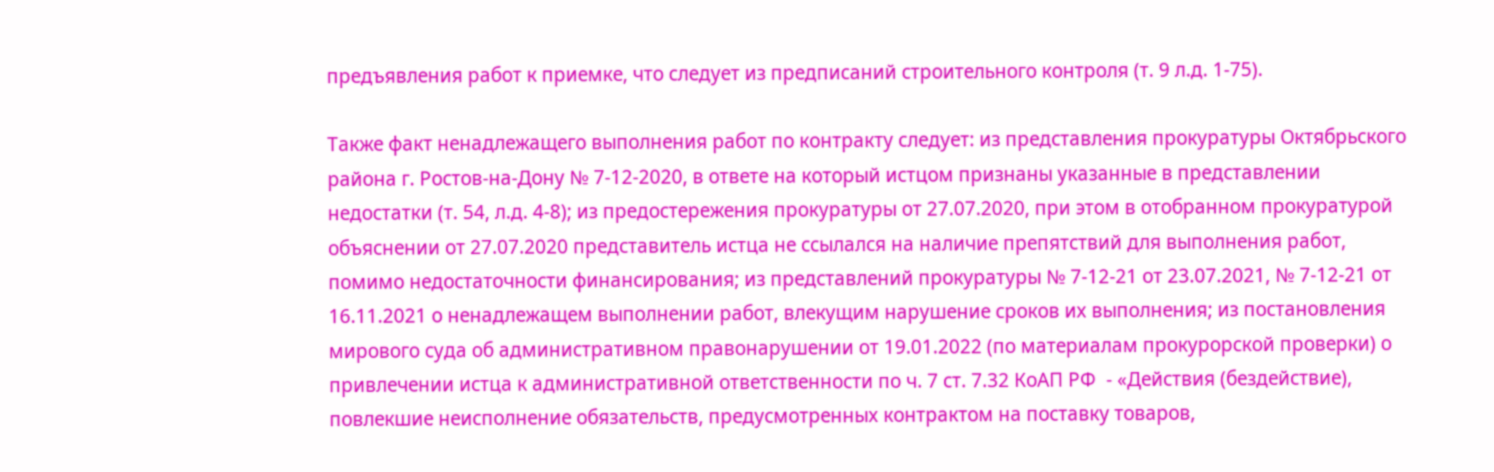предъявления работ к приемке, что следует из предписаний строительного контроля (т. 9 л.д. 1-75).

Также факт ненадлежащего выполнения работ по контракту следует: из представления прокуратуры Октябрьского района г. Ростов-на-Дону № 7-12-2020, в ответе на который истцом признаны указанные в представлении недостатки (т. 54, л.д. 4-8); из предостережения прокуратуры от 27.07.2020, при этом в отобранном прокуратурой объяснении от 27.07.2020 представитель истца не ссылался на наличие препятствий для выполнения работ, помимо недостаточности финансирования; из представлений прокуратуры № 7-12-21 от 23.07.2021, № 7-12-21 от 16.11.2021 о ненадлежащем выполнении работ, влекущим нарушение сроков их выполнения; из постановления мирового суда об административном правонарушении от 19.01.2022 (по материалам прокурорской проверки) о привлечении истца к административной ответственности по ч. 7 ст. 7.32 КоАП РФ  - «Действия (бездействие), повлекшие неисполнение обязательств, предусмотренных контрактом на поставку товаров,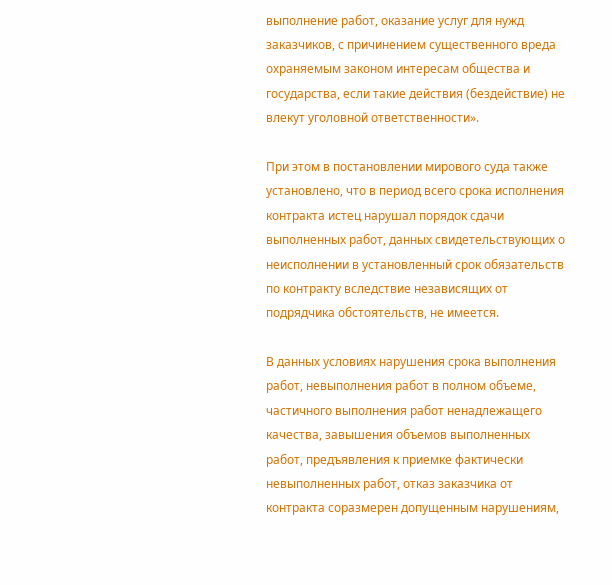выполнение работ, оказание услуг для нужд заказчиков, с причинением существенного вреда охраняемым законом интересам общества и государства, если такие действия (бездействие) не влекут уголовной ответственности».

При этом в постановлении мирового суда также установлено, что в период всего срока исполнения контракта истец нарушал порядок сдачи выполненных работ, данных свидетельствующих о неисполнении в установленный срок обязательств по контракту вследствие независящих от подрядчика обстоятельств, не имеется.

В данных условиях нарушения срока выполнения работ, невыполнения работ в полном объеме, частичного выполнения работ ненадлежащего качества, завышения объемов выполненных работ, предъявления к приемке фактически невыполненных работ, отказ заказчика от контракта соразмерен допущенным нарушениям,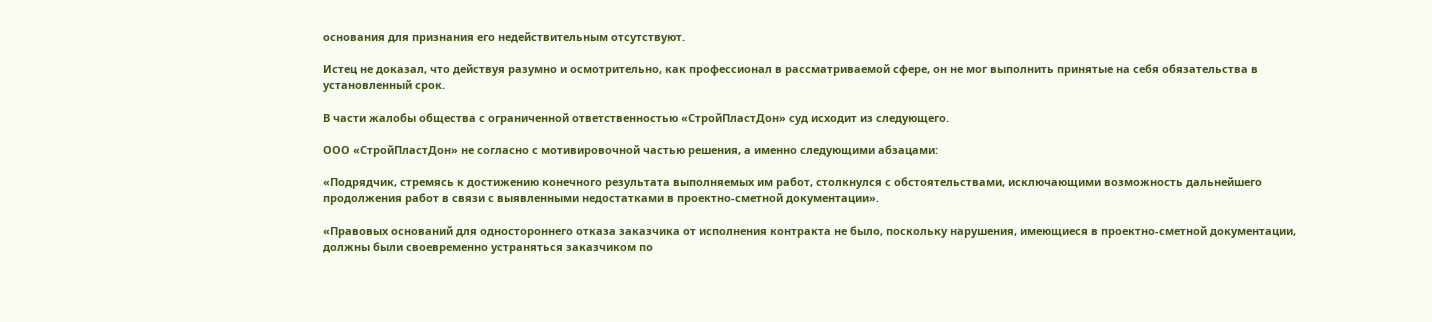основания для признания его недействительным отсутствуют.

Истец не доказал, что действуя разумно и осмотрительно, как профессионал в рассматриваемой сфере, он не мог выполнить принятые на себя обязательства в установленный срок.

В части жалобы общества с ограниченной ответственностью «СтройПластДон» суд исходит из следующего.

ООО «СтройПластДон» не согласно с мотивировочной частью решения, а именно следующими абзацами:

«Подрядчик, стремясь к достижению конечного результата выполняемых им работ, столкнулся с обстоятельствами, исключающими возможность дальнейшего продолжения работ в связи с выявленными недостатками в проектно-сметной документации».

«Правовых оснований для одностороннего отказа заказчика от исполнения контракта не было, поскольку нарушения, имеющиеся в проектно-сметной документации, должны были своевременно устраняться заказчиком по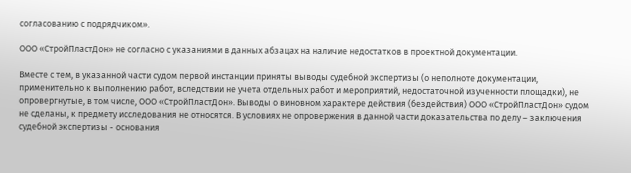согласованию с подрядчиком».

ООО «СтройПластДон» не согласно с указаниями в данных абзацах на наличие недостатков в проектной документации.

Вместе с тем, в указанной части судом первой инстанции приняты выводы судебной экспертизы (о неполноте документации, применительно к выполнению работ, вследствии не учета отдельных работ и мероприятий, недостаточной изученности площадки), не опровергнутые, в том числе, ООО «СтройПластДон». Выводы о виновном характере действия (бездействия) ООО «СтройПластДон» судом не сделаны, к предмету исследования не относятся. В условиях не опровержения в данной части доказательства по делу – заключения судебной экспертизы - основания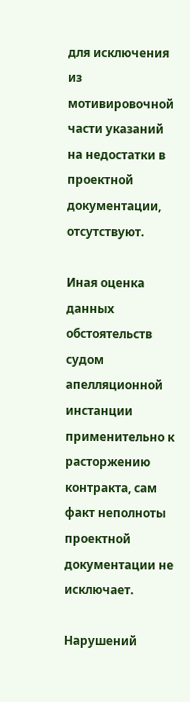для исключения из мотивировочной части указаний на недостатки в проектной документации, отсутствуют.

Иная оценка данных обстоятельств судом апелляционной инстанции применительно к расторжению контракта, сам факт неполноты проектной документации не исключает.

Нарушений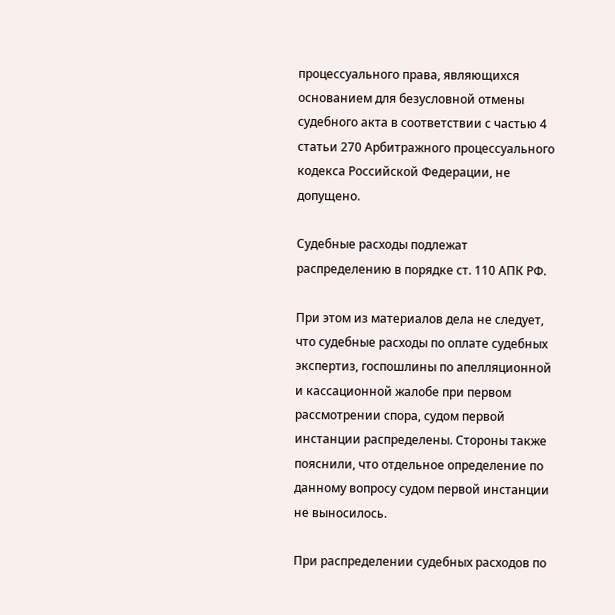процессуального права, являющихся основанием для безусловной отмены судебного акта в соответствии с частью 4 статьи 270 Арбитражного процессуального кодекса Российской Федерации, не допущено.

Судебные расходы подлежат распределению в порядке ст. 110 АПК РФ.

При этом из материалов дела не следует, что судебные расходы по оплате судебных экспертиз, госпошлины по апелляционной и кассационной жалобе при первом рассмотрении спора, судом первой инстанции распределены. Стороны также пояснили, что отдельное определение по данному вопросу судом первой инстанции не выносилось.

При распределении судебных расходов по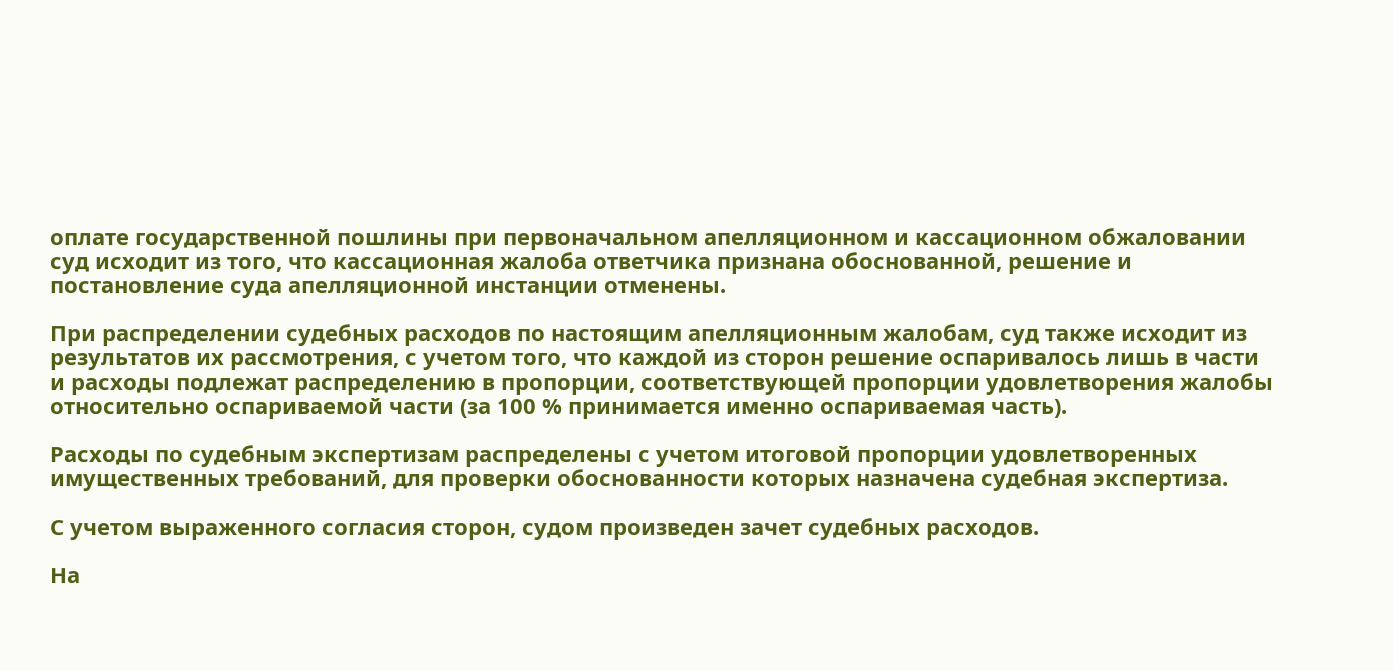оплате государственной пошлины при первоначальном апелляционном и кассационном обжаловании суд исходит из того, что кассационная жалоба ответчика признана обоснованной, решение и постановление суда апелляционной инстанции отменены.

При распределении судебных расходов по настоящим апелляционным жалобам, суд также исходит из результатов их рассмотрения, с учетом того, что каждой из сторон решение оспаривалось лишь в части и расходы подлежат распределению в пропорции, соответствующей пропорции удовлетворения жалобы  относительно оспариваемой части (за 100 % принимается именно оспариваемая часть).

Расходы по судебным экспертизам распределены с учетом итоговой пропорции удовлетворенных имущественных требований, для проверки обоснованности которых назначена судебная экспертиза.

С учетом выраженного согласия сторон, судом произведен зачет судебных расходов.

На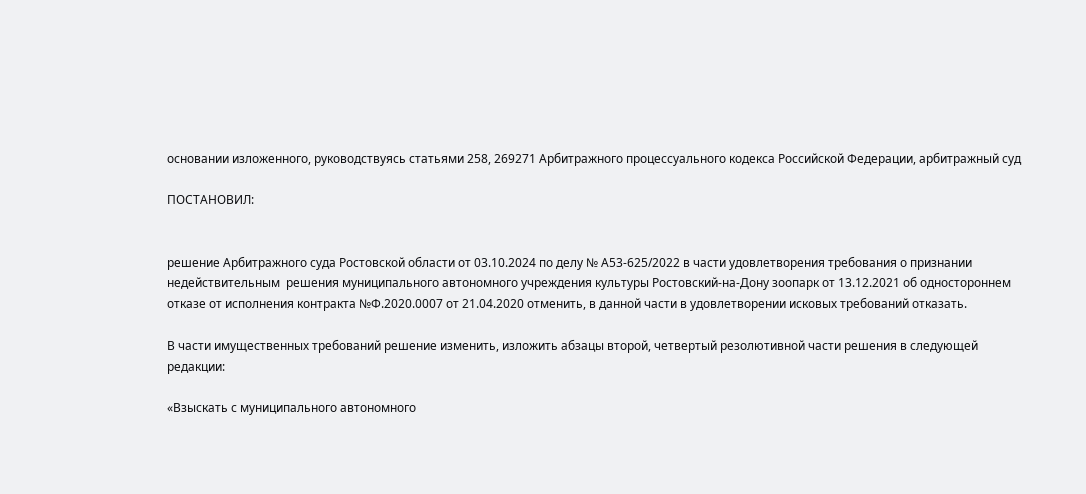основании изложенного, руководствуясь статьями 258, 269271 Арбитражного процессуального кодекса Российской Федерации, арбитражный суд

ПОСТАНОВИЛ:


решение Арбитражного суда Ростовской области от 03.10.2024 по делу № А53-625/2022 в части удовлетворения требования о признании недействительным  решения муниципального автономного учреждения культуры Ростовский-на-Дону зоопарк от 13.12.2021 об одностороннем отказе от исполнения контракта №Ф.2020.0007 от 21.04.2020 отменить, в данной части в удовлетворении исковых требований отказать.

В части имущественных требований решение изменить, изложить абзацы второй, четвертый резолютивной части решения в следующей редакции:

«Взыскать с муниципального автономного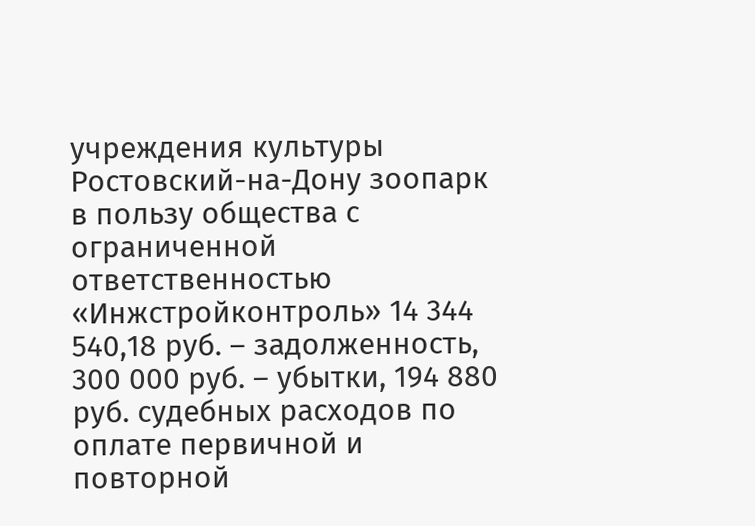учреждения культуры Ростовский-на-Дону зоопарк в пользу общества с ограниченной ответственностью «Инжстройконтроль» 14 344 540,18 руб. – задолженность, 300 000 руб. – убытки, 194 880 руб. судебных расходов по оплате первичной и повторной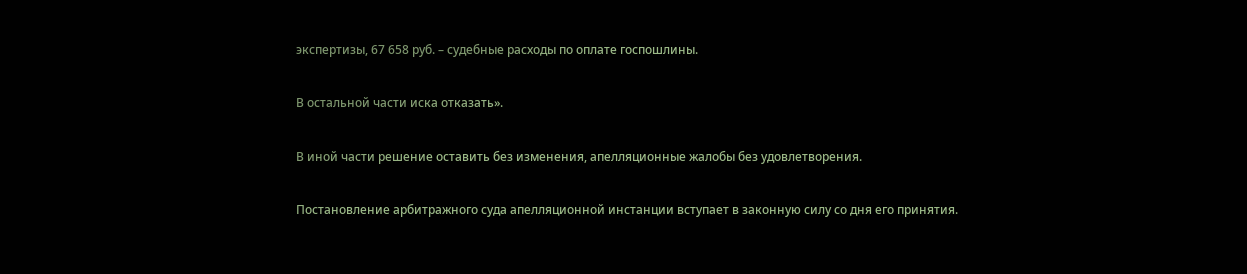экспертизы, 67 658 руб. – судебные расходы по оплате госпошлины.

В остальной части иска отказать».

В иной части решение оставить без изменения, апелляционные жалобы без удовлетворения.

Постановление арбитражного суда апелляционной инстанции вступает в законную силу со дня его принятия.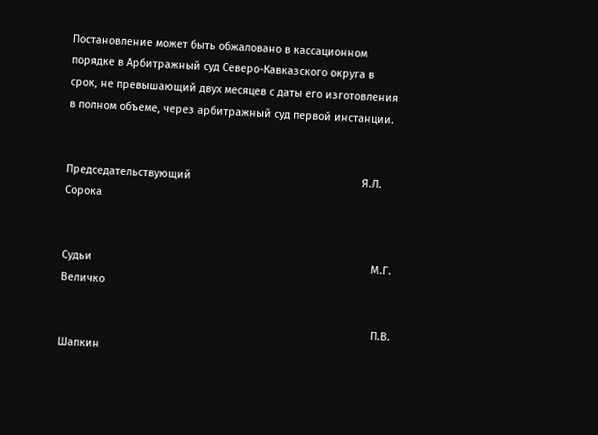Постановление может быть обжаловано в кассационном порядке в Арбитражный суд Северо-Кавказского округа в срок, не превышающий двух месяцев с даты его изготовления в полном объеме, через арбитражный суд первой инстанции.


Председательствующий                                                         Я.Л. Сорока


Судьи                                                                                             М.Г. Величко

                                                                                                        П.В. Шапкин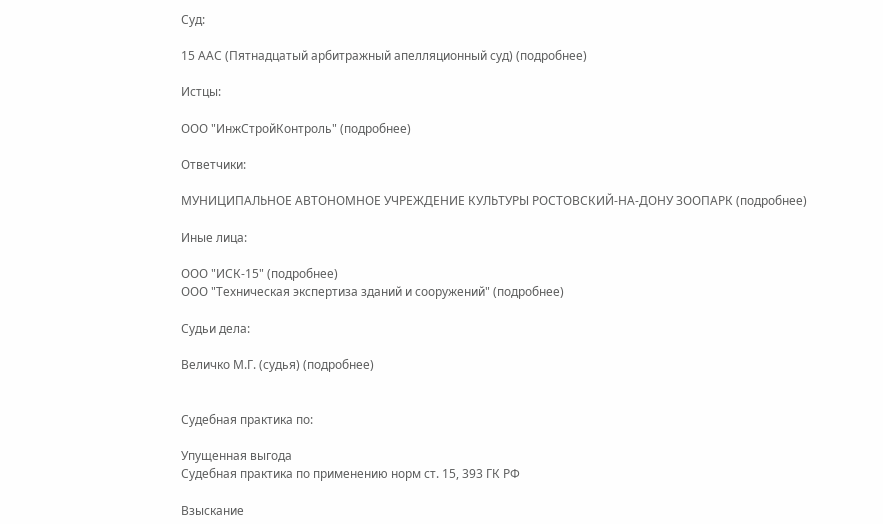Суд:

15 ААС (Пятнадцатый арбитражный апелляционный суд) (подробнее)

Истцы:

ООО "ИнжСтройКонтроль" (подробнее)

Ответчики:

МУНИЦИПАЛЬНОЕ АВТОНОМНОЕ УЧРЕЖДЕНИЕ КУЛЬТУРЫ РОСТОВСКИЙ-НА-ДОНУ ЗООПАРК (подробнее)

Иные лица:

ООО "ИСК-15" (подробнее)
ООО "Техническая экспертиза зданий и сооружений" (подробнее)

Судьи дела:

Величко М.Г. (судья) (подробнее)


Судебная практика по:

Упущенная выгода
Судебная практика по применению норм ст. 15, 393 ГК РФ

Взыскание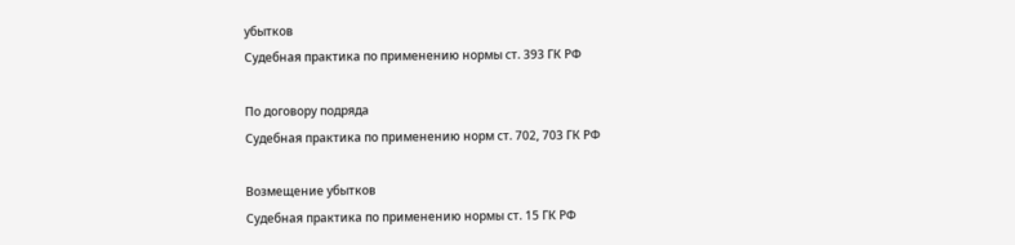убытков
Судебная практика по применению нормы ст. 393 ГК РФ

По договору подряда
Судебная практика по применению норм ст. 702, 703 ГК РФ

Возмещение убытков
Судебная практика по применению нормы ст. 15 ГК РФ